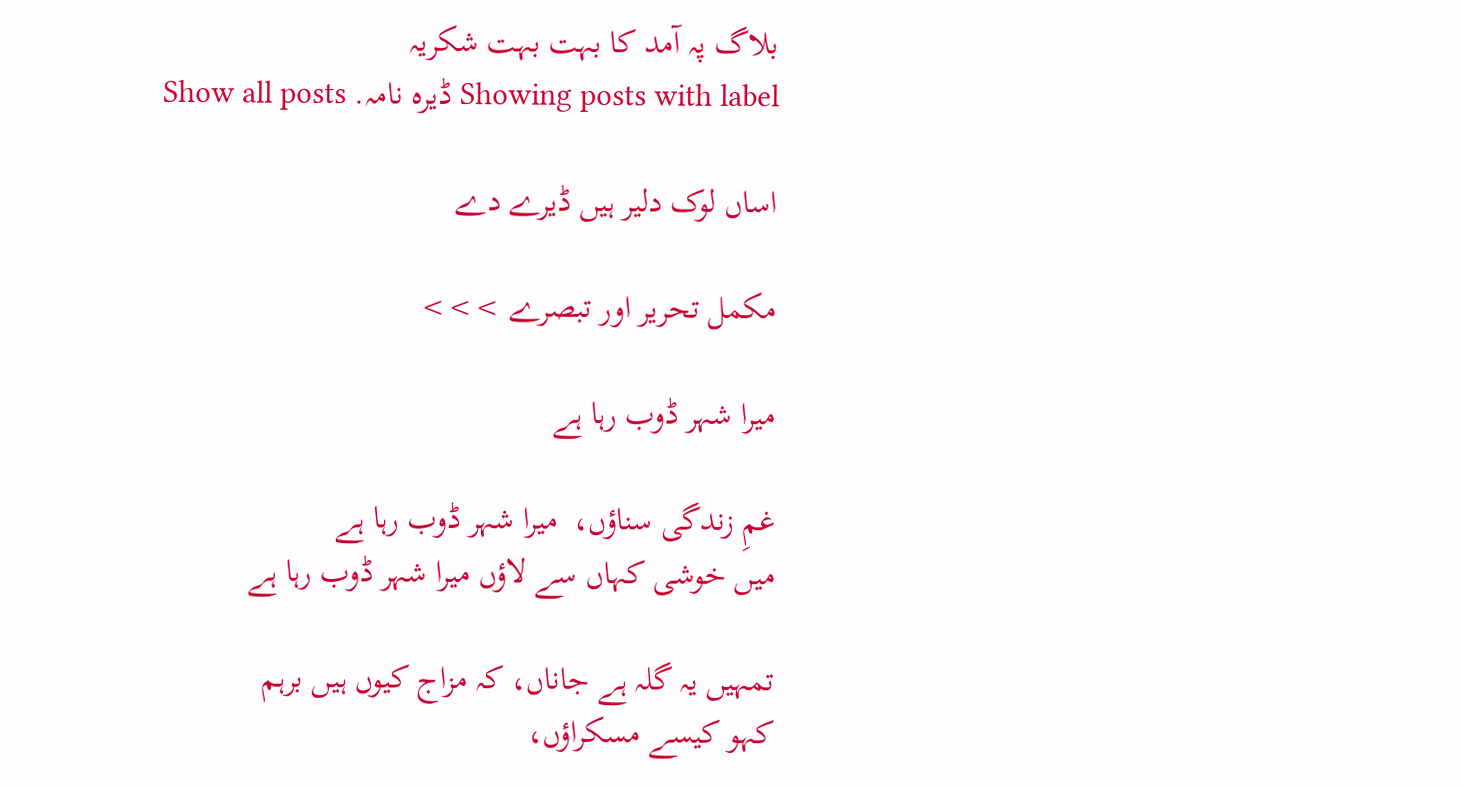بلاگ پہ آمد کا بہت بہت شکریہ
Showing posts with label ڈیرہ نامہ. Show all posts

اساں لوک دلیر ہیں ڈیرے دے

مکمل تحریر اور تبصرے >>>

میرا شہر ڈوب رہا ہے

غمِ زندگی سناؤں،  میرا شہر ڈوب رہا ہے
میں خوشی کہاں سے لاؤں میرا شہر ڈوب رہا ہے

تمہیں یہ گلہ ہے جاناں، کہ مزاج کیوں ہیں برہم
کہو کیسے مسکراؤں،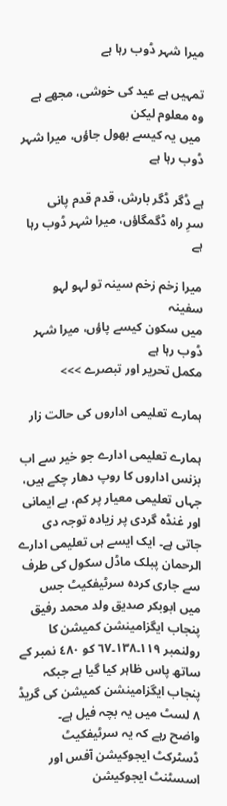میرا شہر ڈوب رہا ہے

تمہیں ہے عید کی خوشی، مجھے ہے وہ معلوم لیکن
 میں یہ کیسے بھول جاؤں، میرا شہر ڈوب رہا ہے

ہے ڈگر ڈگر بارش، قدم قدم پانی
سرِ راہ ڈگمگاؤں، میرا شہر ڈوب رہا ہے

میرا زخم زخم سینہ تو لہو لہو سفینہ
میں سکون کیسے پاؤں، میرا شہر ڈوب رہا ہے
مکمل تحریر اور تبصرے >>>

ہمارے تعلیمی اداروں کی حالت زار

ہمارے تعلیمی ادارے جو خیر سے اب بزنس اداروں کا روپ دھار چکے ہیں، جہاں تعلیمی معیار پر کم، بے ایمانی اور غنڈہ گردی پر زیادہ توجہ دی جاتی ہے۔ ایک ایسے ہی تعلیمی ادارے الرحمان پبلک ماڈل سکول کی طرف سے جاری کردہ سرٹیفکیٹ جس میں ابوبکر صدیق ولد محمد رفیق پنجاب ایگزامینشن کمیشن کا رولنمبر ١١٩۔١٣٨۔٦٧ کو ٤٨٠ نمبر کے ساتھ پاس ظاہر کیا گیا ہے جبکہ پنجاب ایگزامینشن کمیشن کی گریڈ ٨ لسٹ میں یہ بچہ فیل ہے۔
واضح رہے کہ یہ سرٹیفکیٹ ڈسٹرکٹ ایجوکیشن آفس اور اسسٹنٹ ایجوکیشن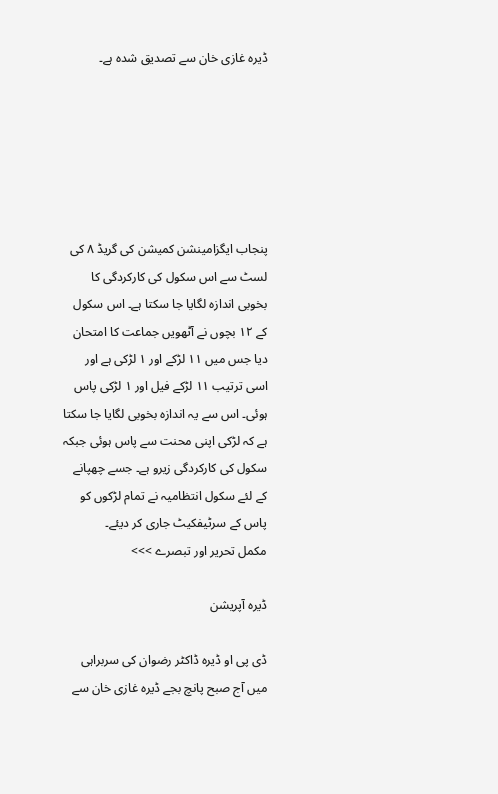ڈیرہ غازی خان سے تصدیق شدہ ہے۔






پنجاب ایگزامینشن کمیشن کی گریڈ ٨ کی لسٹ سے اس سکول کی کارکردگی کا بخوبی اندازہ لگایا جا سکتا ہے۔ اس سکول کے ١٢ بچوں نے آٹھویں جماعت کا امتحان دیا جس میں ١١ لڑکے اور ١ لڑکی ہے اور اسی ترتیب ١١ لڑکے فیل اور ١ لڑکی پاس ہوئی۔ اس سے یہ اندازہ بخوبی لگایا جا سکتا ہے کہ لڑکی اپنی محنت سے پاس ہوئی جبکہ سکول کی کارکردگی زیرو ہے۔ جسے چھپانے کے لئے سکول انتظامیہ نے تمام لڑکوں کو پاس کے سرٹیفکیٹ جاری کر دیئے۔
مکمل تحریر اور تبصرے >>>

ڈیرہ آپریشن

ڈی پی او ڈیرہ ڈاکٹر رضوان کی سربراہی میں آج صبح پانچ بجے ڈیرہ غازی خان سے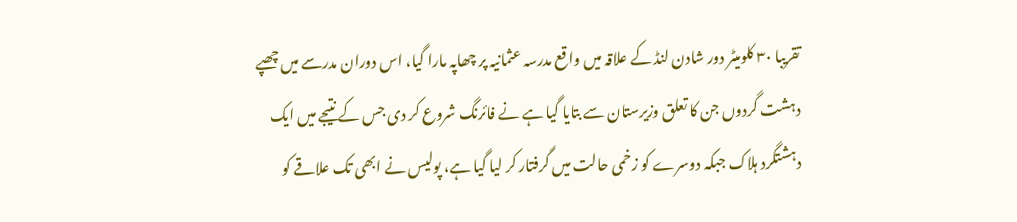تقریبا ٣٠ کلومیٹر دور شادن لنڈ کے علاقہ میں واقع مدرسہ عثمانیہ پر چھاپہ مارا گیا، اس دوران مدرسے میں چھپے دہشت گردوں جن کا تعلق وزیرستان سے بتایا گیا ہے نے فائرنگ شروع کر دی جس کے نتیجے میں ایک دہشتگرد ہلاک جبکہ دوسرے کو زخمی حالت میں گرفتار کر لیا گیا ہے، پولیس نے ابھی تک علاقے کو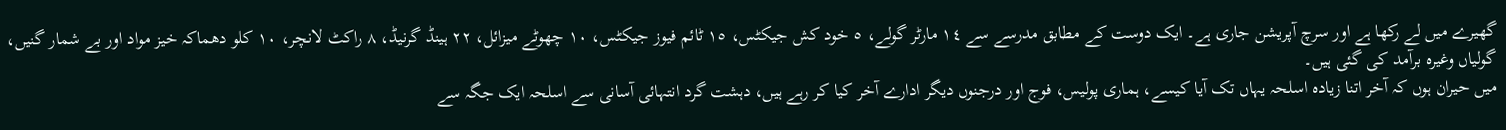گھیرے میں لے رکھا ہے اور سرچ آپریشن جاری ہے۔ ایک دوست کے مطابق مدرسے سے ١٤ مارٹر گولے، ٥ خود کش جیکٹس، ١٥ ٹائم فیوز جیکٹس، ١٠ چھوٹے میزائل، ٢٢ ہینڈ گرنیڈ، ٨ راکٹ لانچر، ١٠ کلو دھماکہ خیز مواد اور بے شمار گنیں، گولیاں وغیرہ برآمد کی گئی ہیں۔
میں حیران ہوں کہ آخر اتنا زیادہ اسلحہ یہاں تک آیا کیسے، ہماری پولیس، فوج اور درجنوں دیگر ادارے آخر کیا کر رہے ہیں، دہشت گرد انتہائی آسانی سے اسلحہ ایک جگہ سے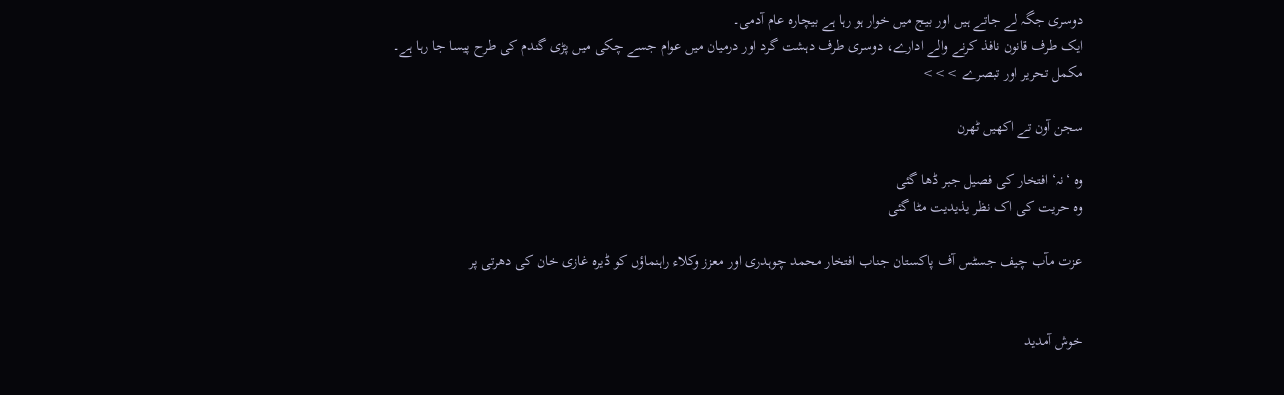دوسری جگہ لے جاتے ہیں اور بیج میں خوار ہو رہا ہے بیچارہ عام آدمی۔
ایک طرف قانون نافذ کرنے والے ادارے، دوسری طرف دہشت گرد اور درمیان میں عوام جسے چکی میں پڑی گندم کی طرح پیسا جا رہا ہے۔
مکمل تحریر اور تبصرے >>>

سجن آون تے اکھیں ٹھرن

وہ ‘نہ‘ افتخار کی فصیل جبر ڈھا گئی
وہ حریت کی اک نظر یذیدیت مٹا گئی

عزت مآب چیف جسٹس آف پاکستان جناب افتخار محمد چوہدری اور معزز وکلاء راہنماؤں کو ڈیرہ غازی خان کی دھرتی پر


خوش آمدید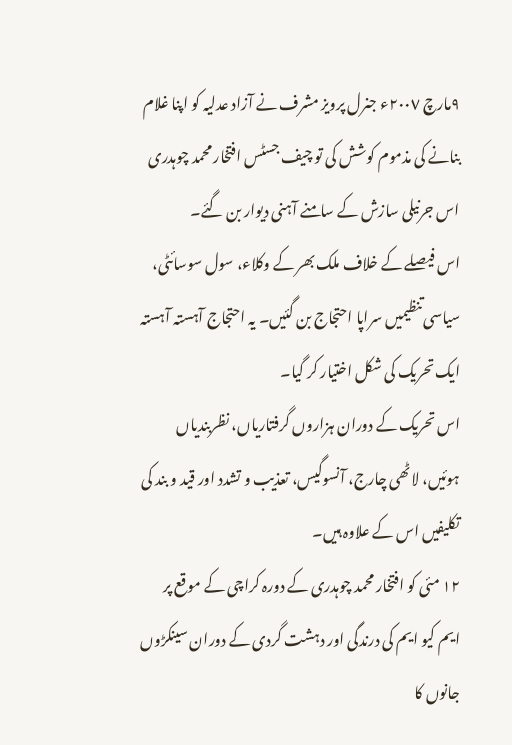٩مارچ ٢٠٠٧ء جنرل پرویز مشرف نے آزاد عدلیہ کو اپنا غلام بنانے کی مذموم کوشش کی تو چیف جسٹس افتخار محمد چوہدری اس جرنیلی سازش کے سامنے آہنی دیوار بن گئے۔
اس فیصلے کے خلاف ملک بھر کے وکلاء، سول سوسائٹی، سیاسی تنظیمیں سراپا احتجاج بن گئیں۔ یہ احتجاج آہستہ آہستہ ایک تحریک کی شکل اختیار کر گیا۔
اس تحریک کے دوران ہزاروں گرفتاریاں، نظربندیاں ہوئیں، لاٹھی چارج، آنسوگیس، تعذیب و تشدد اور قید و بند کی تکلیفیں اس کے علاوہ ہیں۔
١٢ مئی کو افتخار محمد چوہدری کے دورہ کراچی کے موقع پر ایم کیو ایم کی درندگی اور دہشت گردی کے دوران سینکڑوں جانوں کا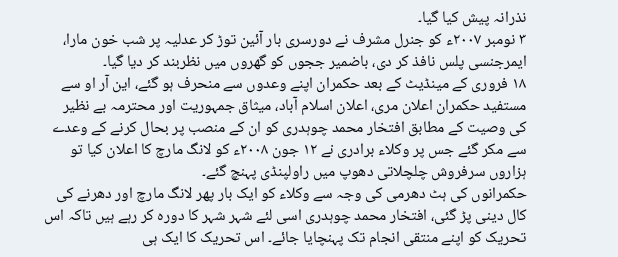نذرانہ پیش کیا گیا۔
٣ نومبر ٢٠٠٧ء کو جنرل مشرف نے دورسری بار آئین توڑ کر عدلیہ پر شب خون مارا، ایمرجنسی پلس نافذ کر دی، باضمیر ججوں کو گھروں میں نظربند کر دیا گیا۔
١٨ فروری کے مینڈیٹ کے بعد حکمران اپنے وعدوں سے منحرف ہو گئے، این آر او سے مستفید حکمران اعلان مری، اعلان اسلام آباد، میثاق جمہوریت اور محترمہ بے نظیر کی وصیت کے مطابق افتخار محمد چوہدری کو ان کے منصب پر بحال کرنے کے وعدے سے مکر گئے جس پر وکلاء برادری نے ١٢ جون ٢٠٠٨ء کو لانگ مارچ کا اعلان کیا تو ہزاروں سرفروش چلچلاتی دھوپ میں راولپنڈی پہنچ گئے۔
حکمرانوں کی ہٹ دھرمی کی وجہ سے وکلاء کو ایک بار پھر لانگ مارچ اور دھرنے کی کال دینی پڑ گئی، افتخار محمد چوہدری اسی لئے شہر شہر کا دورہ کر رہے ہیں تاکہ اس تحریک کو اپنے منتقی انجام تک پہنچایا جائے۔ اس تحریک کا ایک ہی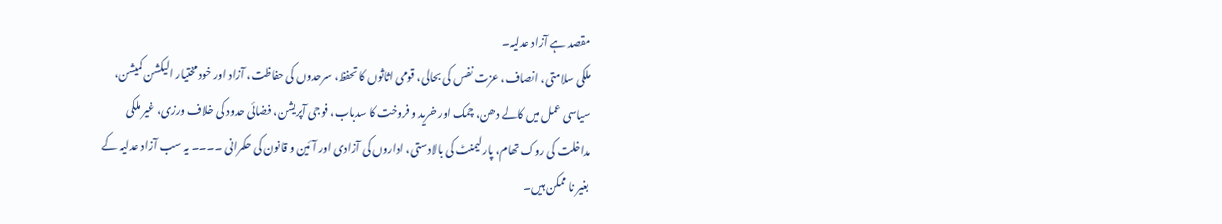مقصد ہے آزاد عدلیہ۔
ملکی سلامتی، انصاف، عزت نفس کی بحالی، قومی اثاثوں کا تحفظ، سرحدوں کی حفاظت، آزاد اور خود مختیار الیکشن کمیشن، سیاسی عمل میں کالے دھن، چمک اور خرید و فروخت کا سدباب، فوجی آپریشن، فضائی حدود کی خلاف ورزی، غیر ملکی مداخلت کی روک تھام، پارلیمنٹ کی بالادستی، اداروں کی آزادی اور آئین و قانون کی حکمرانی ۔۔۔۔ یہ سب آزاد عدلیہ کے بغیر نا ممکن ہیں۔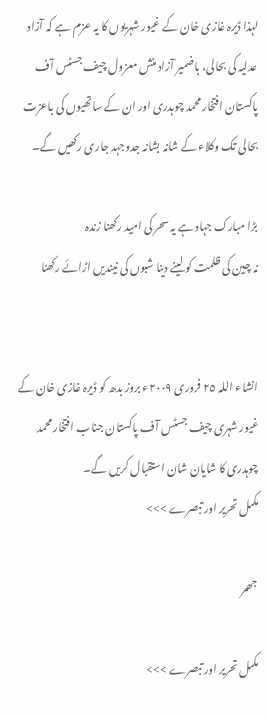لہذا ڈیرہ غازی خان کے غیور شہریوں کا یہ عزم ہے کہ آزاد عدلیہ کی بحالی، باضمیر آزاد منش معزول چیف جسٹس آف پاکستان افتخار محمد چوہدری اور ان کے ساتھیوں کی باعزت بحالی تک وکلاء کے شانہ بشانہ جدوجہد جاری رکھیں گے۔

بڑا مبارک جہاد ہے یہ سحر کی امید رکھنا زندہ
نہ چین کی ظلمت کو لینے دینا شبوں کی نیندیں اڑائے رکھنا


انشاء اللہ ٢٥ فروری ٢٠٠٩ء بروز بدھ کو ڈیرہ غازی خان کے غیور شہری چیف جسٹس آف پاکستان جناب افتخار محمد چوہدری کا شایان شان استقبال کریں گے۔
مکمل تحریر اور تبصرے >>>

جھمر

مکمل تحریر اور تبصرے >>>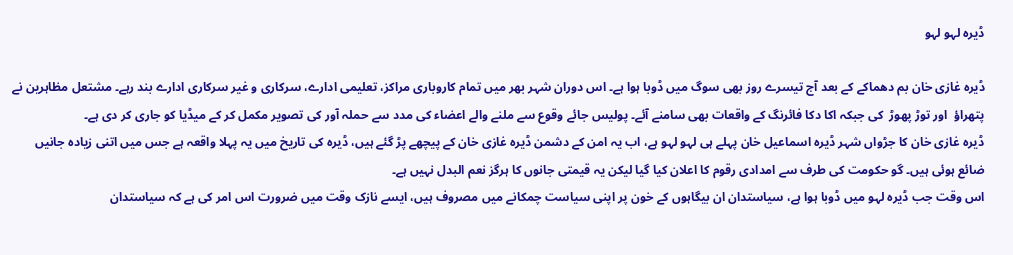ڈیرہ لہو لہو

ڈیرہ غازی خان بم دھماکے کے بعد آج تیسرے روز بھی سوگ میں ڈوبا ہوا ہے۔ اس دوران شہر بھر میں تمام کاروباری مراکز، تعلیمی ادارے، سرکاری و غیر سرکاری ادارے بند رہے۔ مشتعل مظاہرین نے پتھراؤ  اور توڑ پھوڑ  کی جبکہ اکا دکا فائرنگ کے واقعات بھی سامنے آئے۔ پولیس جائے وقوع سے ملنے والے اعضاء کی مدد سے حملہ آور کی تصویر مکمل کر کے میڈیا کو جاری کر دی ہے۔
ڈیرہ غازی خان کا جڑواں شہر ڈیرہ اسماعیل خان پہلے ہی لہو لہو ہے، اب یہ امن کے دشمن ڈیرہ غازی خان کے پیچھے پڑ گئے ہیں، ڈیرہ کی تاریخ میں یہ پہلا واقعہ ہے جس میں اتنی زیادہ جانیں ضائع ہوئی ہیں۔ گو حکومت کی طرف سے امدادی رقوم کا اعلان کیا گیا لیکن یہ قیمتی جانوں کا ہرگز نعم البدل نہیں ہے۔
اس وقت جب ڈیرہ لہو میں ڈوبا ہوا ہے، سیاستدان ان بیگاہوں کے خون پر اپنی سیاست چمکانے میں مصروف ہیں، ایسے نازک وقت میں ضرورت اس امر کی ہے کہ سیاستدان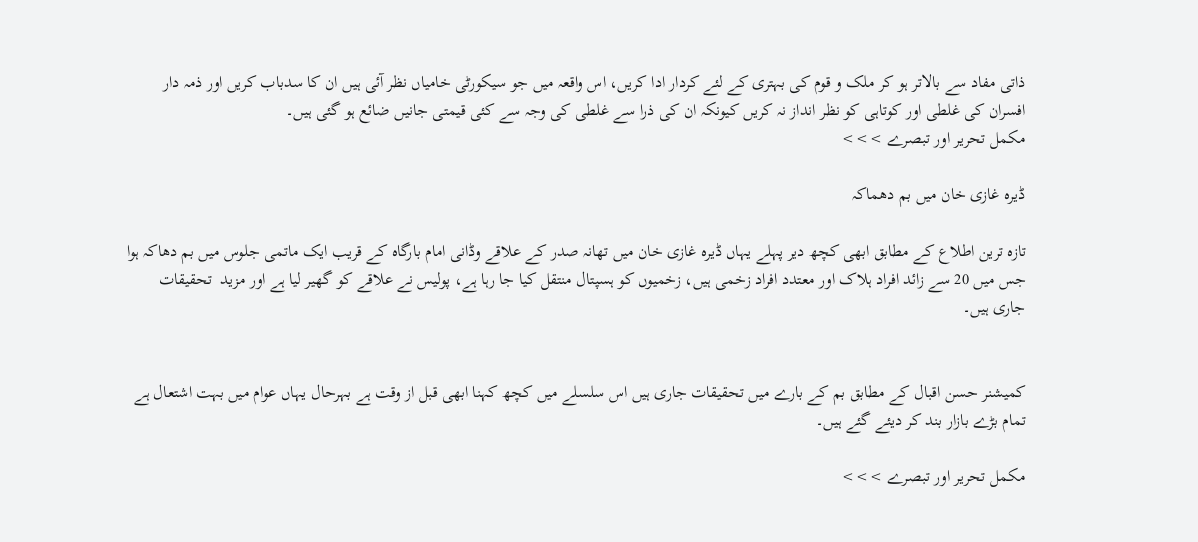ذاتی مفاد سے بالاتر ہو کر ملک و قوم کی بہتری کے لئے کردار ادا کریں، اس واقعہ میں جو سیکورٹی خامیاں نظر آئی ہیں ان کا سدباب کریں اور ذمہ دار افسران کی غلطی اور کوتاہی کو نظر انداز نہ کریں کیونکہ ان کی ذرا سے غلطی کی وجہ سے کئی قیمتی جانیں ضائع ہو گئی ہیں۔
مکمل تحریر اور تبصرے >>>

ڈیرہ غازی خان میں بم دھماکہ

تازہ ترین اطلاع کے مطابق ابھی کچھ دیر پہلے یہاں ڈیرہ غازی خان میں تھانہ صدر کے علاقے وڈانی امام بارگاہ کے قریب ایک ماتمی جلوس میں بم دھاکہ ہوا جس میں 20 سے زائد افراد ہلاک اور معتدد افراد زخمی ہیں، زخمیوں کو ہسپتال منتقل کیا جا رہا ہے، پولیس نے علاقے کو گھیر لیا ہے اور مزید  تحقیقات جاری ہیں۔


کمیشنر حسن اقبال کے مطابق بم کے بارے میں تحقیقات جاری ہیں اس سلسلے میں کچھ کہنا ابھی قبل از وقت ہے بہرحال یہاں عوام میں بہت اشتعال ہے تمام بڑے بازار بند کر دیئے گئے ہیں۔

مکمل تحریر اور تبصرے >>>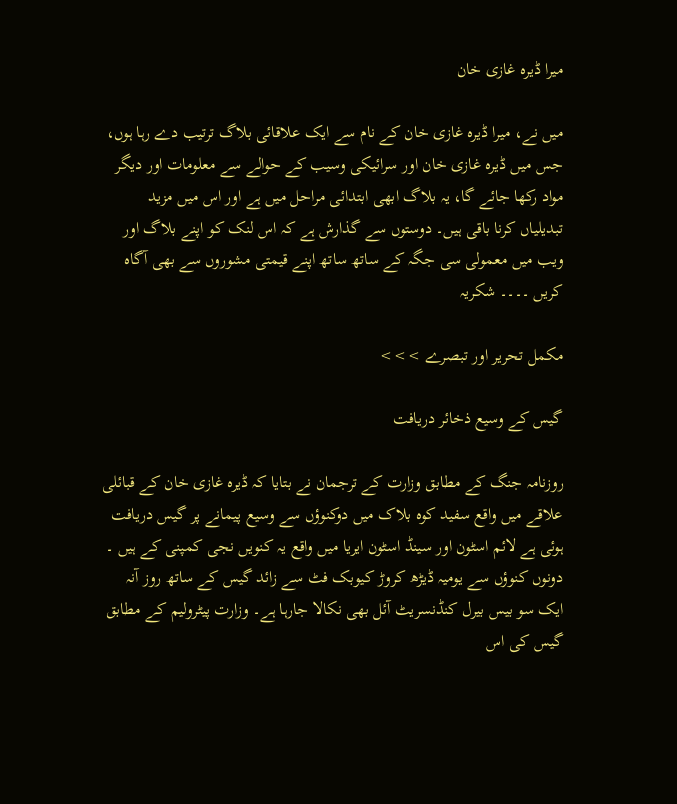میرا ڈیرہ غازی خان

میں نے، میرا ڈیرہ غازی خان کے نام سے ایک علاقائی بلاگ ترتیب دے رہا ہوں، جس میں ڈیرہ غازی خان اور سرائیکی وسیب کے حوالے سے معلومات اور دیگر مواد رکھا جائے گا، یہ بلاگ ابھی ابتدائی مراحل میں ہے اور اس میں مزید تبدیلیاں کرنا باقی ہیں۔ دوستوں سے گذارش ہے کہ اس لنک کو اپنے بلاگ اور ویب میں معمولی سی جگہ کے ساتھ ساتھ اپنے قیمتی مشوروں سے بھی آگاہ کریں ۔۔۔۔ شکریہ

مکمل تحریر اور تبصرے >>>

گیس کے وسیع ذخائر دریافت

روزنامہ جنگ کے مطابق وزارت کے ترجمان نے بتایا کہ ڈیرہ غازی خان کے قبائلی علاقے میں واقع سفید کوہ بلاک میں دوکنوؤں سے وسیع پیمانے پر گیس دریافت ہوئی ہے لائم اسٹون اور سینڈ اسٹون ایریا میں واقع یہ کنویں نجی کمپنی کے ہیں ۔ دونوں کنوؤں سے یومیہ ڈیڑھ کروڑ کیوبک فٹ سے زائد گیس کے ساتھ روز آنہ ایک سو بیس بیرل کنڈنسریٹ آئل بھی نکالا جارہا ہے۔ وزارت پیٹرولیم کے مطابق گیس کی اس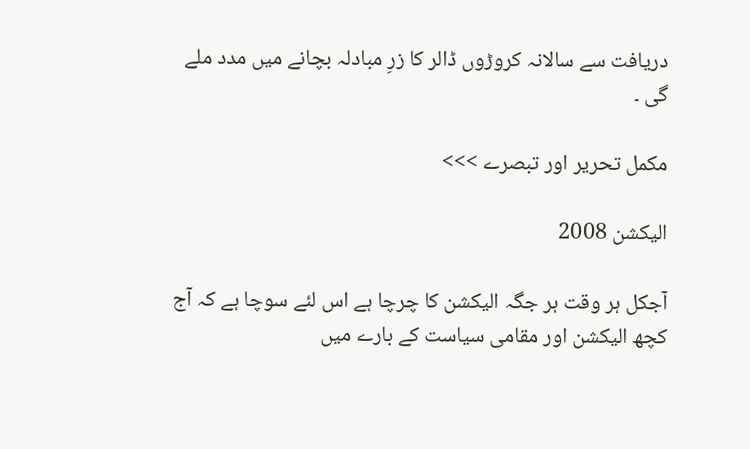دریافت سے سالانہ کروڑوں ڈالر کا زرِ مبادلہ بچانے میں مدد ملے گی ۔

مکمل تحریر اور تبصرے >>>

الیکشن 2008

آجکل ہر وقت ہر جگہ الیکشن کا چرچا ہے اس لئے سوچا ہے کہ آج کچھ الیکشن اور مقامی سیاست کے بارے میں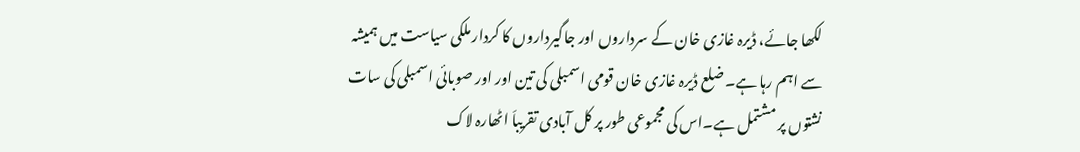لکھا جائے، ڈیرہ غازی خان کے سرداروں اور جاگیرداروں کا کردار ملکی سیاست میں ہمیشہ سے اہم رہا ہے۔ ضلع ڈیرہ غازی خان قومی اسمبلی کی تین اور اور صوبائی اسمبلی کی سات نشتوں پر مشتمل ہے۔اس کی مجموعی طور پر کل آبادی تقریباَ اٹھارہ لاک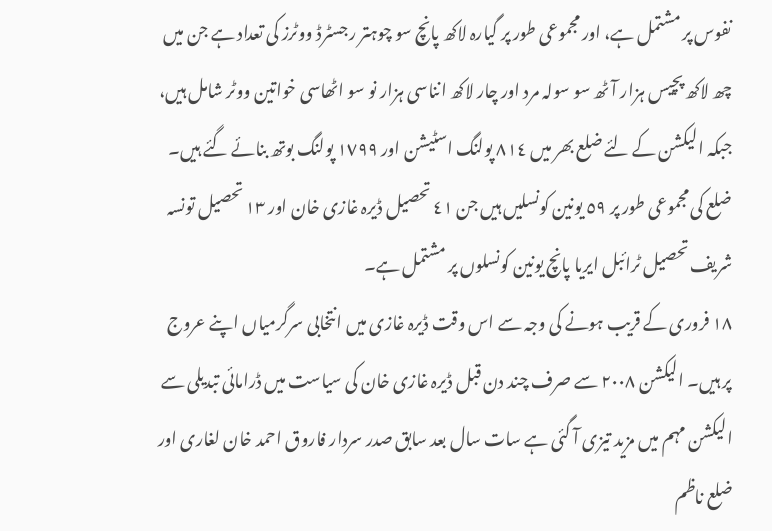نفوس پر مشتمل ہے، اور مجموعی طور پر گیارہ لاکھ پانچ سو چوہتر رجسٹرڈ ووٹرز کی تعداد ہے جن میں چھ لاکھ پچیس ہزار آٹھ سو سولہ مرد اور چار لاکھ انناسی ہزار نو سو اٹھاسی خواتین ووٹر شامل ہیں، جبکہ الیکشن کے لئے ضلع بھر میں ٨١٤ پولنگ اسٹیشن اور ١٧٩٩ پولنگ بوتھ بنائے گئے ہیں۔ ضلع کی مجموعی طور پر ٥٩ یونین کونسلیں ہیں جن ٤١ تحصیل ڈیرہ غازی خان اور ١٣ تحصیل تونسہ شریف تحصیل ٹرائبل ایریا پانچ یونین کونسلوں پر مشتمل ہے۔
١٨ فروری کے قریب ہونے کی وجہ سے اس وقت ڈیرہ غازی میں انتخابی سرگرمیاں اپنے عروج پر ہیں۔ الیکشن ٢٠٠٨ سے صرف چند دن قبل ڈیرہ غازی خان کی سیاست میں ڈرامائی تبدیلی سے الیکشن مہم میں مزید تیزی آ گئی ہے سات سال بعد سابق صدر سردار فاروق احمد خان لغاری اور ضلع ناظم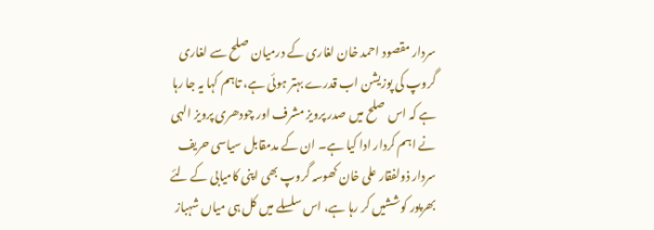سردار مقصود احمد خان لغاری کے درمیان صلح سے لغاری گروپ کی پوزیشن اب قدرے بہتر ہوئی ہے، تاہم کہا یہ جا رہا ہے کہ اس صلح میں صدر پرویز مشرف اور چودھری پرویز الہی نے اہم کردار ادا کیا ہے۔ ان کے مدمقابل سیاسی حریف سردار ذولفقار علی خان کھوسہ گروپ بھی اپنی کامیابی کے لئے بھرپور کوششیں کر رہا ہے، اس سلسلے میں کل ہی میاں شہباز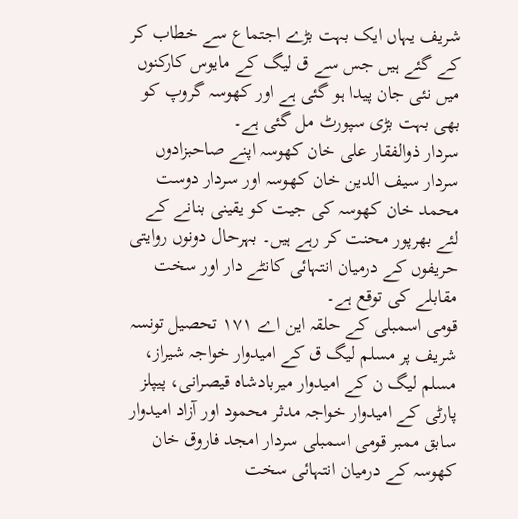شریف یہاں ایک بہت بڑے اجتماع سے خطاب کر کے گئے ہیں جس سے ق لیگ کے مایوس کارکنوں میں نئی جان پیدا ہو گئی ہے اور کھوسہ گروپ کو بھی بہت بڑی سپورٹ مل گئی ہے۔
سردار ذوالفقار علی خان کھوسہ اپنے صاحبزادوں سردار سیف الدین خان کھوسہ اور سردار دوست محمد خان کھوسہ کی جیت کو یقینی بنانے کے لئے بھرپور محنت کر رہے ہیں۔ بہرحال دونوں روایتی حریفوں کے درمیان انتہائی کانٹے دار اور سخت مقابلے کی توقع ہے۔
قومی اسمبلی کے حلقہ این اے ١٧١ تحصیل تونسہ شریف پر مسلم لیگ ق کے امیدوار خواجہ شیراز، مسلم لیگ ن کے امیدوار میربادشاہ قیصرانی، پیپلز پارٹی کے امیدوار خواجہ مدثر محمود اور آزاد امیدوار سابق ممبر قومی اسمبلی سردار امجد فاروق خان کھوسہ کے درمیان انتہائی سخت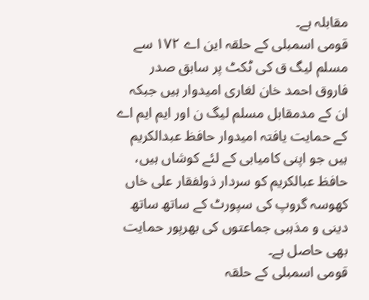مقابلہ ہے۔
قومی اسمبلی کے حلقہ این اے ١٧٢ سے مسلم لیگ ق کی ٹکٹ پر سابق صدر فاروق احمد خان لغاری امیدوار ہیں جبکہ ان کے مدمقابل مسلم لیگ ن اور ایم ایم اے کے حمایت یافتہ امیدوار حافظ عبدالکریم ہیں جو اپنی کامیابی کے لئے کوشاں ہیں، حافظ عبالکریم کو سردار ذولفقار علی خاں کھوسہ گروپ کی سپورٹ کے ساتھ ساتھ دینی و مذہبی جماعتوں کی بھرپور حمایت بھی حاصل ہے۔
قومی اسمبلی کے حلقہ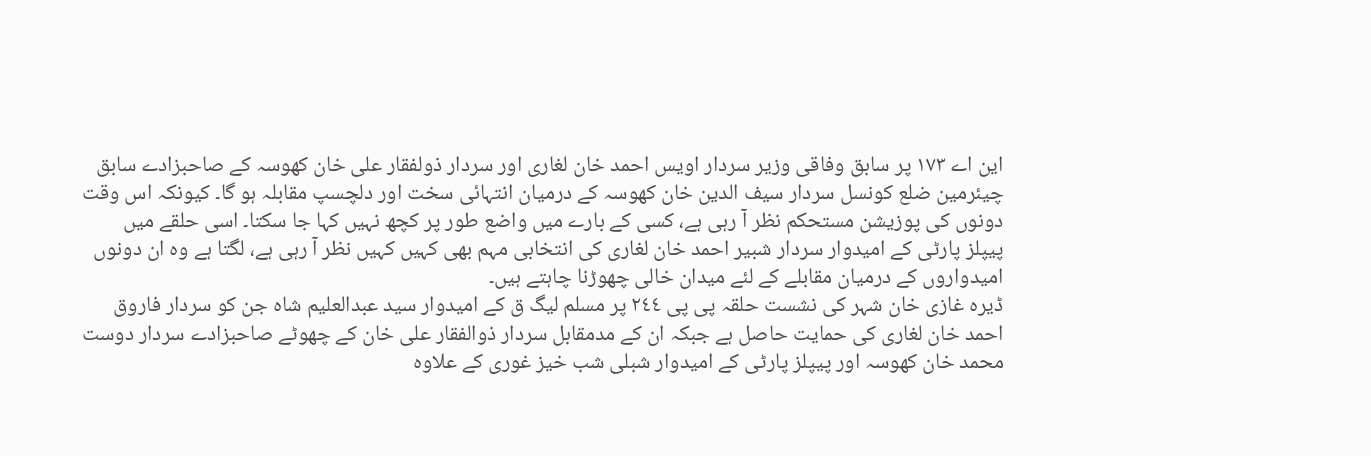این اے ١٧٣ پر سابق وفاقی وزیر سردار اویس احمد خان لغاری اور سردار ذولفقار علی خان کھوسہ کے صاحبزادے سابق چیئرمین ضلع کونسل سردار سیف الدین خان کھوسہ کے درمیان انتہائی سخت اور دلچسپ مقابلہ ہو گا۔ کیونکہ اس وقت دونوں کی پوزیشن مستحکم نظر آ رہی ہے، کسی کے بارے میں واضع طور پر کچھ نہیں کہا جا سکتا۔ اسی حلقے میں پیپلز پارٹی کے امیدوار سردار شبیر احمد خان لغاری کی انتخابی مہم بھی کہیں کہیں نظر آ رہی ہے، لگتا ہے وہ ان دونوں امیدواروں کے درمیان مقابلے کے لئے میدان خالی چھوڑنا چاہتے ہیں۔
ڈیرہ غازی خان شہر کی نشست حلقہ پی پی ٢٤٤ پر مسلم لیگ ق کے امیدوار سید عبدالعلیم شاہ جن کو سردار فاروق احمد خان لغاری کی حمایت حاصل ہے جبکہ ان کے مدمقابل سردار ذوالفقار علی خان کے چھوٹے صاحبزادے سردار دوست محمد خان کھوسہ اور پیپلز پارٹی کے امیدوار شبلی شب خیز غوری کے علاوہ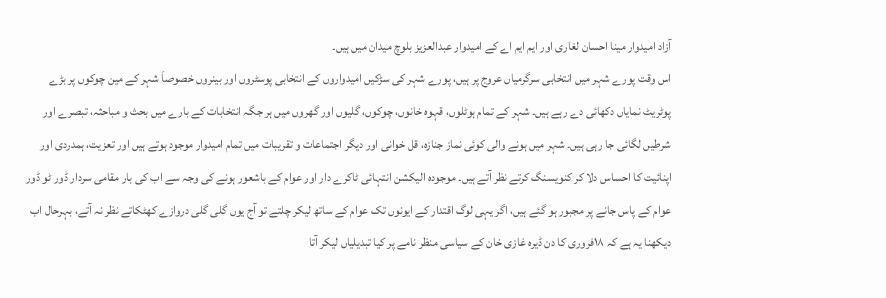آزاد امیدوار مینا احسان لغاری اور ایم ایم اے کے امیدوار عبدالعزیز بلوچ میدان میں ہیں۔
اس وقت پورے شہر میں انتخابی سرگرمیاں عروج پر ہیں، پورے شہر کی سڑکیں امیدواروں کے انتخابی پوسٹروں اور بینروں خصوصاَ شہر کے مین چوکوں پر بڑے پوٹریٹ نمایاں دکھائی دے رہے ہیں۔ شہر کے تمام ہوٹلوں، قہوہ خانوں، چوکوں، گلیوں اور گھروں میں ہر جگہ انتخابات کے بارے میں بحث و مباحثہ، تبصرے اور شرطیں لگائی جا رہی ہیں۔ شہر میں ہونے والی کوئی نماز جنازہ، قل خوانی اور دیگر اجتماعات و تقریبات میں تمام امیدوار موجود ہوتے ہیں اور تعزیت، ہمدردی اور اپنائیت کا احساس دلا کر کنویسنگ کرتے نظر آتے ہیں۔ موجودہ الیکشن انتہائی ٹاکرے دار اور عوام کے باشعور ہونے کی وجہ سے اب کی بار مقامی سردار ڈور ٹو ڈور عوام کے پاس جانے پر مجبور ہو گئے ہیں، اگر یہی لوگ اقتدار کے ایونوں تک عوام کے ساتھ لیکر چلتے تو آج یوں گلی گلی دروازے کھٹکاتے نظر نہ آتے، بہرحال اب دیکھنا یہ ہے کہ ١٨فروری کا دن ڈیرہ غازی خان کے سیاسی منظر نامے پر کیا تبدیلیاں لیکر آتا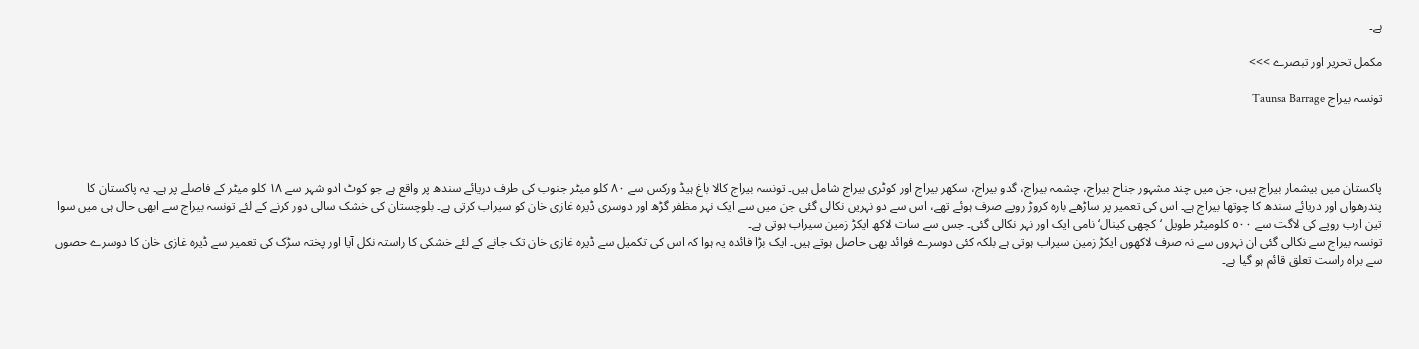ہے۔

مکمل تحریر اور تبصرے >>>

تونسہ بیراج Taunsa Barrage




پاکستان میں بیشمار بیراج ہیں، جن میں چند مشہور جناح بیراج، چشمہ بیراج، گدو بیراج، سکھر بیراج اور کوٹری بیراج شامل ہیں۔ تونسہ بیراج کالا باغ ہیڈ ورکس سے ٨٠ کلو میٹر جنوب کی طرف دریائے سندھ پر واقع ہے جو کوٹ ادو شہر سے ١٨ کلو میٹر کے فاصلے پر ہے۔ یہ پاکستان کا پندرھواں اور دریائے سندھ کا چوتھا بیراج ہے۔ اس کی تعمیر پر ساڑھے بارہ کروڑ روپے صرف ہوئے تھے، اس سے دو نہریں نکالی گئی جن میں سے ایک نہر مظفر گڑھ اور دوسری ڈیرہ غازی خان کو سیراب کرتی ہے۔ بلوچستان کی خشک سالی دور کرنے کے لئے تونسہ بیراج سے ابھی حال ہی میں سوا تین ارب روپے کی لاگت سے ٥٠٠ کلومیٹر طویل ‘کچھی کینال‘ نامی ایک اور نہر نکالی گئی۔ جس سے سات لاکھ ایکڑ زمین سیراب ہوتی ہے۔
تونسہ بیراج سے نکالی گئی ان نہروں سے نہ صرف لاکھوں ایکڑ زمین سیراب ہوتی ہے بلکہ کئی دوسرے فوائد بھی حاصل ہوتے ہیں۔ ایک بڑا فائدہ یہ ہوا کہ اس کی تکمیل سے ڈیرہ غازی خان تک جانے کے لئے خشکی کا راستہ نکل آیا اور پختہ سڑک کی تعمیر سے ڈیرہ غازی خان کا دوسرے حصوں سے براہ راست تعلق قائم ہو گیا ہے۔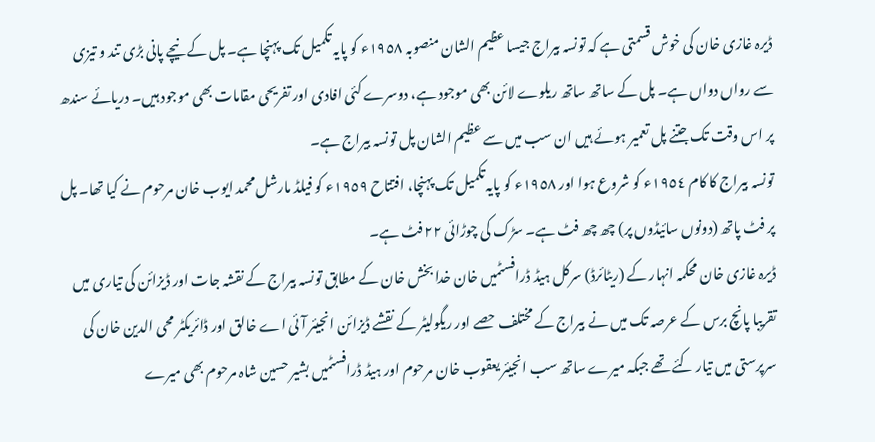ڈیرہ غازی خان کی خوش قسمتی ہے کہ تونسہ بیراج جیسا عظیم الشان منصوبہ ١٩٥٨ء کو پایہ تکمیل تک پہنچا ہے۔ پل کے نیچے پانی بڑی تند و تیزی سے رواں دواں ہے۔ پل کے ساتھ ساتھ ریلوے لائن بھی موجود ہے، دوسرے کئی افادی اور تفریحی مقامات بھی موجود ہیں۔ دریائے سندھ پر اس وقت تک جتنے پل تعمیر ہوئے ہیں ان سب میں سے عظیم الشان پل تونسہ بیراج ہے۔
تونسہ بیراج کا کام ١٩٥٤ء کو شروع ہوا اور ١٩٥٨ء کو پایہ تکمیل تک پہنچا، افتتاح ١٩٥٩ء کو فیلڈ مارشل محمد ایوب خان مرحوم نے کیا تھا۔ پل پر فٹ پاتھ (دونوں سائیڈوں پر) چھ چھ فٹ ہے۔ سڑک کی چوڑائی ٢٢ فٹ ہے۔
ڈیرہ غازی خان محکمہ انہار کے (ریٹائرڈ) سرکل ہیڈ ڈرافسٹمیں خان خدا بخش خان کے مطابق تونسہ بیراج کے نقشہ جات اور ڈیزائن کی تیاری میں تقریبا پانچ برس کے عرصہ تک میں نے بیراج کے مختلف حصے اور ریگولیٹر کے نقشے ڈیزائن انجیئر آئی اے خالق اور ڈائریکٹر محی الدین خان کی سرپرستی میں تیار کئے تھے جبکہ میرے ساتھ سب انجیئر یعقوب خان مرحوم اور ہیڈ ڈرافسٹمیں بشیر حسین شاہ مرحوم بھی میرے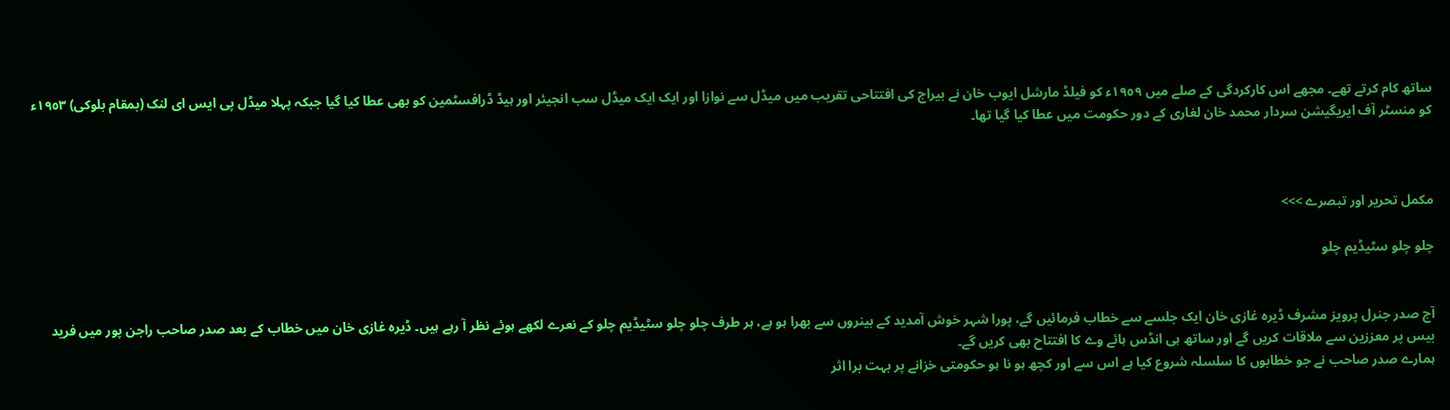ساتھ کام کرتے تھے۔ مجھے اس کارکردگی کے صلے میں ١٩٥٩ء کو فیلڈ مارشل ایوب خان نے بیراج کی افتتاحی تقریب میں میڈل سے نوازا اور ایک ایک میڈل سب انجیئر اور ہیڈ ڈرافسٹمین کو بھی عطا کیا گیا جبکہ پہلا میڈل پی ایس ای لنک (بمقام بلوکی) ١٩٥٣ء کو منسٹر آف ایریگیشن سردار محمد خان لغاری کے دور حکومت میں عطا کیا گیا تھا۔



مکمل تحریر اور تبصرے >>>

چلو چلو سٹیڈیم چلو


آج صدر جنرل پرویز مشرف ڈیرہ غازی خان ایک جلسے سے خطاب فرمائیں گے، پورا شہر خوش آمدید کے بینروں سے بھرا ہو ہے، ہر طرف چلو چلو سٹیڈیم چلو کے نعرے لکھے ہوئے نظر آ رہے ہیں۔ ڈیرہ غازی خان میں خطاب کے بعد صدر صاحب راجن پور میں فرید بیس پر معززین سے ملاقات کریں گے اور ساتھ ہی انڈس ہائے وے کا افتتاح بھی کریں گے۔
ہمارے صدر صاحب نے جو خطابوں کا سلسلہ شروع کیا ہے اس سے اور کچھ ہو نا ہو حکومتی خزانے پر بہت برا اثر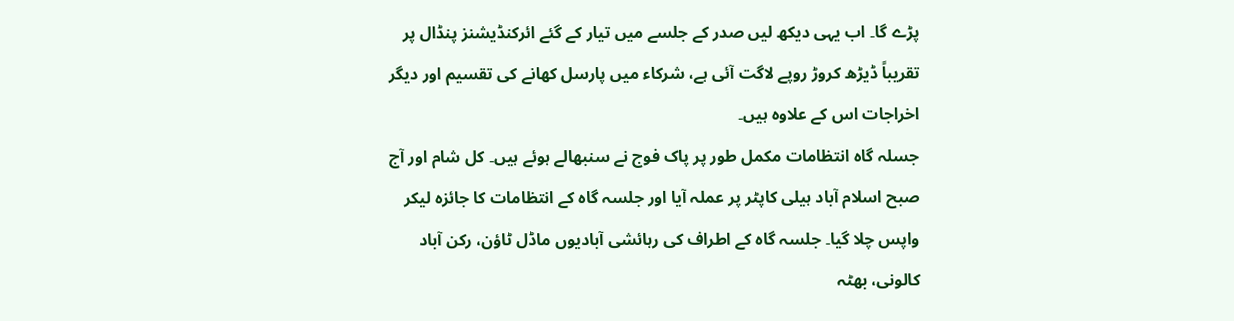پڑے گا۔ اب یہی دیکھ لیں صدر کے جلسے میں تیار کے گئے ائرکنڈیشنز پنڈال پر تقریباً ڈیڑھ کروڑ روپے لاگت آئی ہے، شرکاء میں پارسل کھانے کی تقسیم اور دیگر اخراجات اس کے علاوہ ہیں۔
جسلہ گاہ انتظامات مکمل طور پر پاک فوج نے سنبھالے ہوئے ہیں۔ کل شام اور آج صبح اسلام آباد ہیلی کاپٹر پر عملہ آیا اور جلسہ گاہ کے انتظامات کا جائزہ لیکر واپس چلا گیا۔ جلسہ گاہ کے اطراف کی رہائشی آبادیوں ماڈل ٹاؤن، رکن آباد کالونی، بھٹہ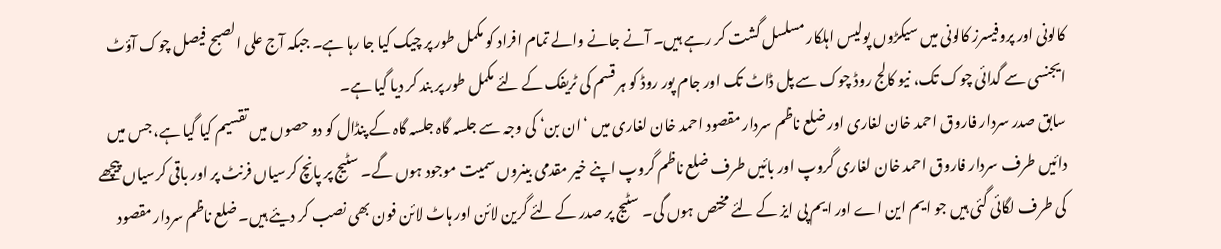کالونی اور پروفیسرز کالونی میں سیکڑوں پولیس اہلکار مسلسل گشت کر رہے ہیں۔ آنے جانے والے تمام افراد کو مکمل طور پر چیک کیا جا رہا ہے۔ جبکہ آج علی الصبح فیصل چوک آؤٹ ایجنسی سے گدائی چوک تک، نیو کالج روڈ چوک سے پل ڈاٹ تک اور جام پور روڈ کو ہر قسم کی ٹریفک کے لئے مکمل طور پر بند کر دیا گیا ہے۔
سابق صدر سردار فاروق احمد خان لغاری اور ضلع ناظم سردار مقصود احمد خان لغاری میں ‘ان بن‘ کی وجہ سے جلسہ گاہ جلسہ گاہ کے پنڈال کو دو حصوں میں تقسیم کیا گیا ہے، جس میں دائیں طرف سردار فاروق احمد خان لغاری گروپ اور بائیں طرف ضلع ناظم گروپ اپنے خیر مقدمی بینروں سمیت موجود ہوں گے۔ سٹیج پر پانچ کرسیاں فرنٹ پر اور باقی کرسیاں پیچھے کی طرف لگائی گئی ہیں جو ایم این اے اور ایم پی ایز کے لئے مختص ہوں گی۔ سٹیج پر صدر کے لئے گرین لائن اور ہاٹ لائن فون بھی نصب کر دیئے ہیں۔ ضلع ناظم سردار مقصود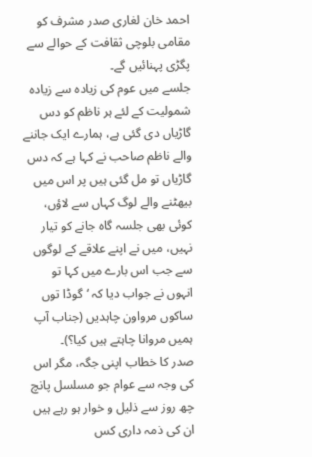احمد خان لغاری صدر مشرف کو مقامی بلوچی ثقافت کے حوالے سے پگڑی پہنائیں گے۔
جلسے میں عوم کی زیادہ سے زیادہ شمولیت کے لئے ہر ناظم کو دس گاڑیاں دی گئی ہے، ہمارے ایک جاننے والے ناظم صاحب نے کہا ہے کہ دس گاڑیاں تو مل گئی ہیں پر اس میں بیھٹنے والے لوگ کہاں سے لاؤں، کوئی بھی جلسہ گاہ جانے کو تیار نہیں، میں نے اپنے علاقے کے لوگوں سے جب اس بارے میں کہا تو انہوں نے جواب دیا کہ ‘گوڈا توں ساکوں مرواون چاہدیں (جناب آپ ہمیں مروانا چاہتے ہیں کیا؟)۔
صدر کا خطاب اپنی جگہ، مگر اس کی وجہ سے عوام جو مسلسل پانچ چھ روز سے ذلیل و خوار ہو رہے ہیں ان کی ذمہ داری کس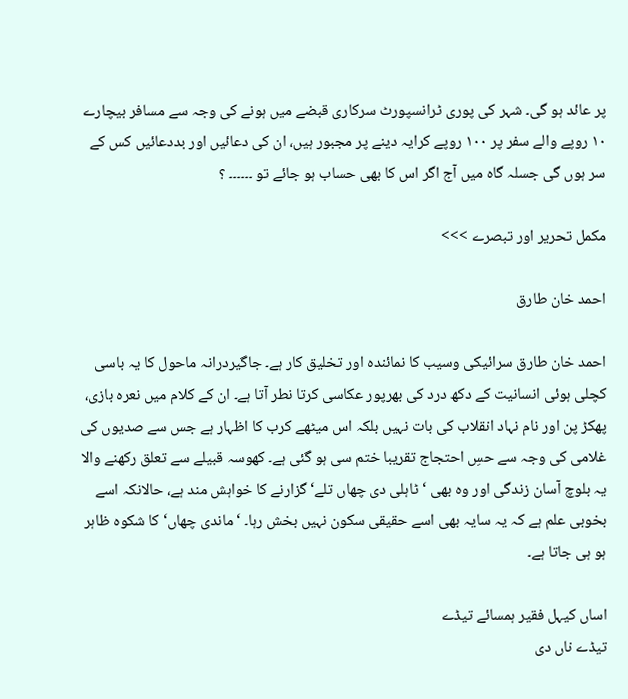پر عائد ہو گی۔ شہر کی پوری ٹرانسپورٹ سرکاری قبضے میں ہونے کی وجہ سے مسافر بیچارے ١٠ روپے والے سفر پر ١٠٠ روپے کرایہ دینے پر مجبور ہیں، ان کی دعائیں اور بددعائیں کس کے سر ہوں گی جسلہ گاہ میں آج اگر اس کا بھی حساب ہو جائے تو ۔۔۔۔۔۔ ؟

مکمل تحریر اور تبصرے >>>

احمد خان طارق

احمد خان طارق سرائیکی وسیب کا نمائندہ اور تخلیق کار ہے۔ جاگیردرانہ ماحول کا یہ باسی کچلی ہوئی انسانیت کے دکھ درد کی بھرپور عکاسی کرتا نطر آتا ہے۔ ان کے کلام میں نعرہ بازی، پھکڑ پن اور نام نہاد انقلاب کی بات نہیں بلکہ اس میٹھے کرب کا اظہار ہے جس سے صدیوں کی غلامی کی وجہ سے حسِ احتجاج تقریبا ختم سی ہو گئی ہے۔ کھوسہ قبیلے سے تعلق رکھنے والا یہ بلوچ آسان زندگی اور وہ بھی ‘ٹاہلی دی چھاں تلے‘ گزارنے کا خواہش مند ہے، حالانکہ اسے بخوبی علم ہے کہ یہ سایہ بھی اسے حقیقی سکون نہیں بخش رہا۔ ‘ماندی چھاں‘ کا شکوہ ظاہر ہو ہی جاتا ہے۔

اساں کیہل فقیر ہمسائے تیڈے
تیڈے ناں دی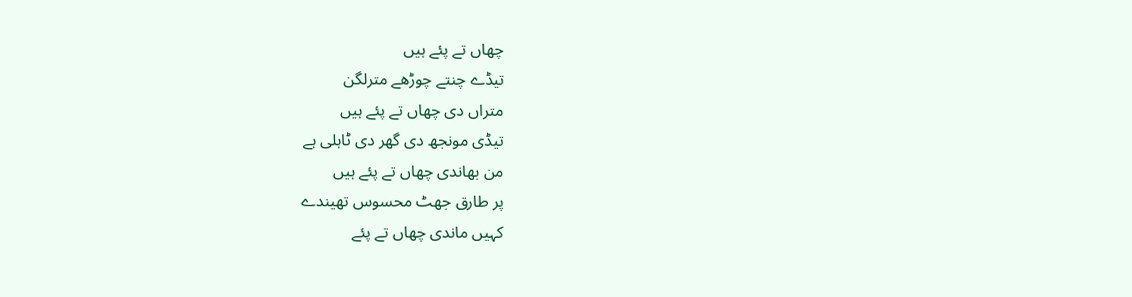چھاں تے پئے ہیں
تیڈے چنتے چوڑھے مترلگن
متراں دی چھاں تے پئے ہیں
تیڈی مونجھ دی گھر دی ٹاہلی ہے
من بھاندی چھاں تے پئے ہیں
پر طارق جھٹ محسوس تھیندے
کہیں ماندی چھاں تے پئے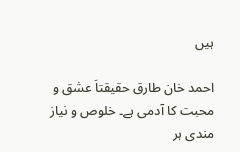ہیں

احمد خان طارق حقیقتاَ عشق و محبت کا آدمی ہے۔ خلوص و نیاز مندی ہر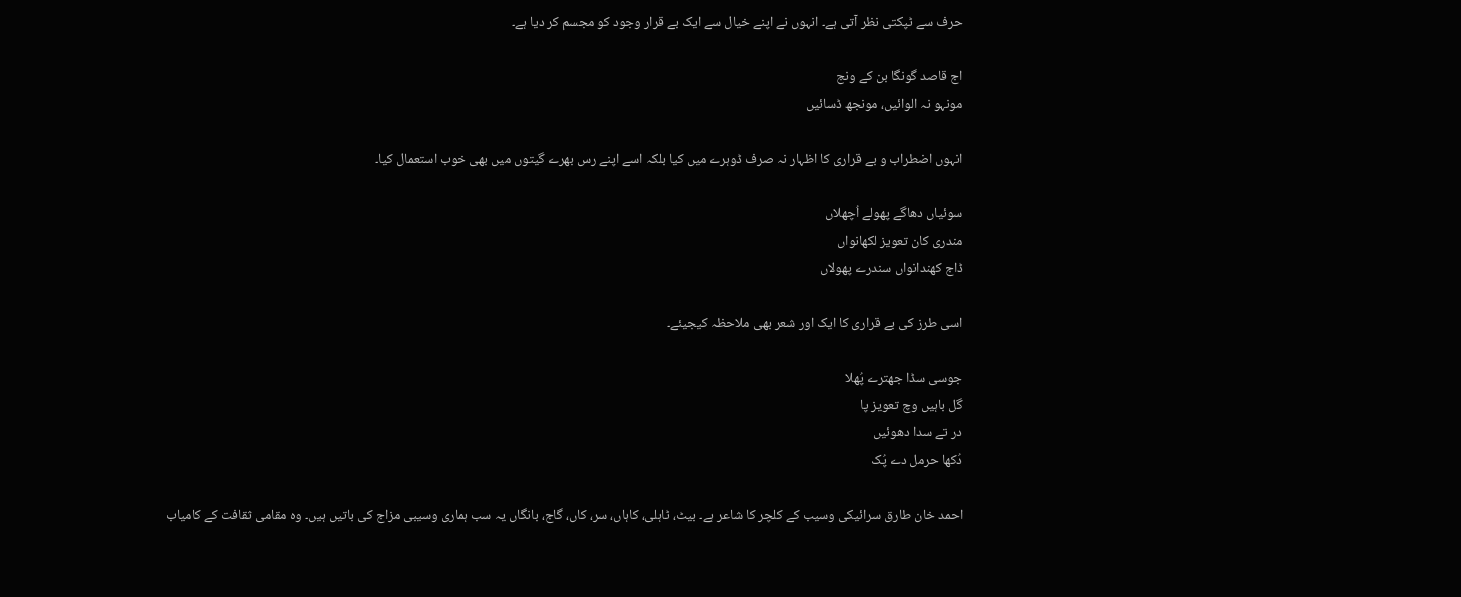حرف سے ٹپکتی نظر آتی ہے۔ انہوں نے اپنے خیال سے ایک بے قرار وجود کو مجسم کر دیا ہے۔

اج قاصد گونگا بن کے ونج
مونہو نہ الوائیں، مونجھ ڈسائیں

انہوں اضطراب و بے قراری کا اظہار نہ صرف ڈوہرے میں کیا بلکہ اسے اپنے رس بھرے گیتوں میں بھی خوب استعمال کیا۔

سوئیاں دھاگے پھولے اُچھلاں
مندری کان تعویز لکھانواں
ڈاج کھندانواں سندرے پھولاں

اسی طرز کی بے قراری کا ایک اور شعر بھی ملاحظہ کیجیئے۔

جوسی سڈا جھترے پُھلا
گل باہیں وچ تعویز پا
در تے سدا دھوئیں
دُکھا حرمل دے پُک

احمد خان طارق سرائیکی وسیب کے کلچر کا شاعر ہے۔ بیٹ، ٹاہلی، کاہاں، سر، کاں، گاج، بانگاں یہ سب ہماری وسیبی مزاج کی باتیں ہیں۔ وہ مقامی ثقافت کے کامیاب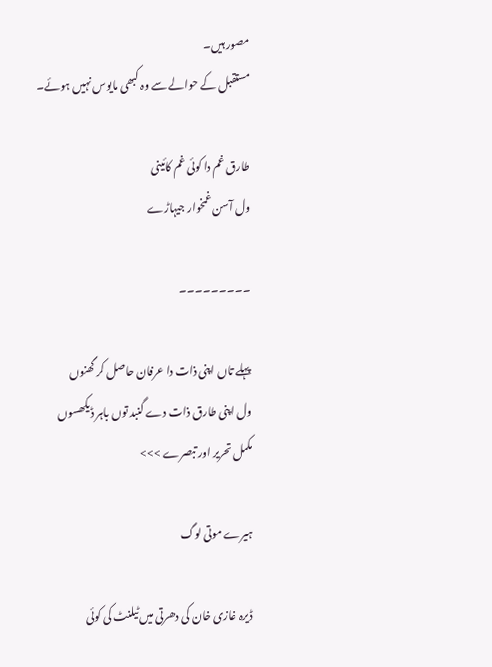مصور ہیں۔
مستقبل کے حوالے سے وہ کبھی مایوس نہیں ہوئے۔

طارق غم دا کوئی غم کائینی
ول آسن غمخوار جیہاڑے

۔۔۔۔۔۔۔۔۔

پہلے تاں اپنی ذات دا عرفان حاصل کر گھنوں
ول اپنی طارق ذات دے گنبد توں باہر ڈیکھسوں
مکمل تحریر اور تبصرے >>>

ہیرے موتی لوگ

ڈیرہ غازی خان کی دھرتی میں ٹیلنٹ کی کوئی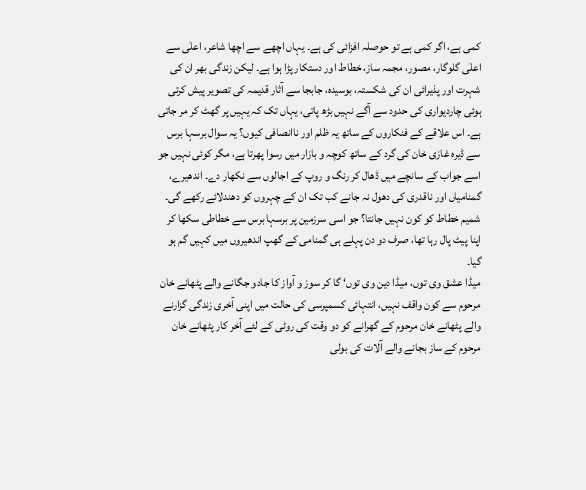کمی ہے، اگر کمی ہے تو حوصلہ افزائی کی ہے۔ یہاں اچھے سے اچھا شاعر، اعلٰی سے اعلٰی گلوگار، مصور، مجمہ ساز، خطاط اور دستکار پڑا ہوا ہے۔ لیکن زندگی بھر ان کی شہرت اور پذیرائی ان کی شکستہ، بوسیدہ، جابجا سے آثار قدیمہ کی تصویر پیش کرتی ہوئی چاردیواری کی حدود سے آگے نہیں بڑھ پاتی، یہاں تک کہ یہیں پر گھٹ کر مر جاتی ہے۔ اس علاقے کے فنکاروں کے ساتھ یہ ظلم اور ناانصافی کیوں؟ یہ سوال برسہا برس سے ڈیرہ غازی خان کی گرد کے ساتھ کوچہ و بازار میں رسوا پھرتا ہے، مگر کوئی نہیں جو اسے جواب کے سانچے میں ڈھال کر رنگ و روپ کے اجالوں سے نکھار دے۔ اندھیرے، گمنامیاں اور ناقدری کی دھول نہ جانے کب تک ان کے چہروں کو دھندلائے رکھے گی۔
شمیم خطاط کو کون نہیں جانتا؟ جو اسی سرزمین پر برسہا برس سے خطاطی سکھا کر اپنا پیٹ پال رہا تھا، صرف دو دن پہلے ہی گمنامی کے گھپ اندھیروں میں کہیں گم ہو گیا۔
میڈا عشق وی توں، میڈا دین وی توں‘ گا کر سوز و آواز کا جادو جگانے والے پٹھانے خان مرحوم سے کون واقف نہیں، انتہائی کسمپرسی کی حالت میں اپنی آخری زندگی گزارنے والے پٹھانے خان مرحوم کے گھرانے کو دو وقت کی روٹی کے لئے آخر کار پٹھانے خان مرحوم کے ساز بجانے والے آلات کی بولی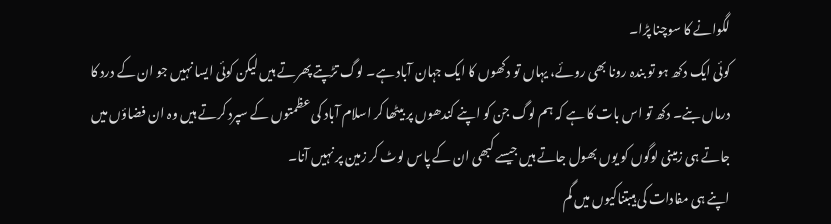لگوانے کا سوچنا پڑا۔
کوئی ایک دکھ ہو تو بندہ رونا بھی روئے، یہاں تو دکھوں کا ایک جہان آباد ہے۔ لوگ تڑپتے پھرتے ہیں لیکن کوئی ایسا نہیں جو ان کے درد کا درماں بنے۔ دکھ تو اس بات کا ہے کہ ہم لوگ جن کو اپنے کندھوں پر بیٹھا کر اسلام آباد کی عظمتوں کے سپرد کرتے ہیں وہ ان فضاؤں میں جاتے ہی زمینی لوگوں کو یوں بھول جاتے ہیں جیسے کبھی ان کے پاس لوٹ کر زمین پر نہیں آنا۔
اپنے ہی مفادات کی ہیبتناکیوں میں گم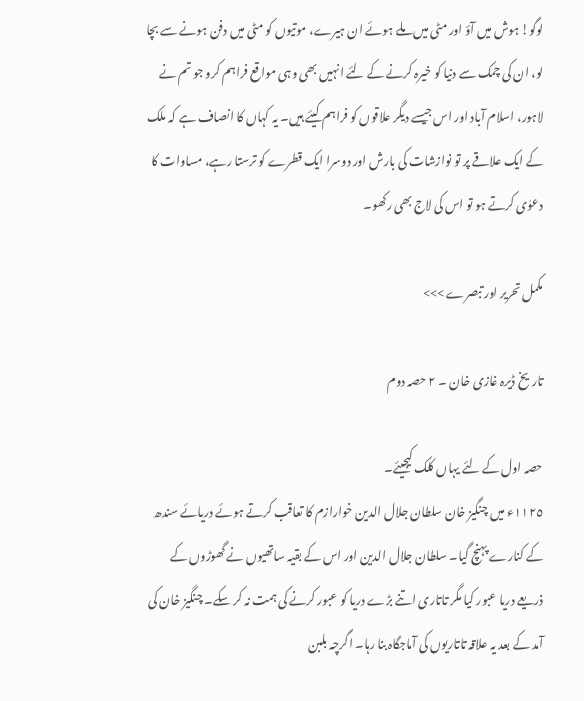لوگو! ہوش میں آؤ اور مٹی میں ملے ہوئے ان ہیرے، موتیوں کو مٹی میں دفن ہونے سے بچا لو، ان کی چمک سے دنیا کو خیرہ کرنے کے لئے انہیں بھی وہی مواقع فراہم کرو جو تم نے لاہور، اسلام آباد اور اس جیسے دیگر علاقوں کو فراہم کیئے ہیں۔ یہ کہاں کا انصاف ہے کہ ملک کے ایک علاقے پر تو نوازشات کی بارش اور دوسرا ایک قطرے کو ترستا رہے، مساوات کا دعوٰی کرتے ہو تو اس کی لاج بھی رکھو۔

مکمل تحریر اور تبصرے >>>

تاریخ ڈیرہ غازی خان ۔ ٢ حصہ دوم

حصہ اول کے لئے یہاں کلک کیجیئے۔
١١٢٥ء میں چنگیز خان سلطان جلال الدین خوارازم کا تعاقب کرتے ہوئے دریائے سندھ کے کنارے پہنچ گیا۔ سلطان جلال الدین اور اس کے بقیہ ساتھیوں نے گھوڑوں کے ذریعے دریا عبور کیا مگر تاتاری اتنے بڑے دریا کو عبور کرنے کی ہمت نہ کر سکے۔ چنگیز خان کی آمد کے بعد یہ علاقہ تاتاریوں کی آماجگاہ بنا رہا۔ اگرچہ بلبن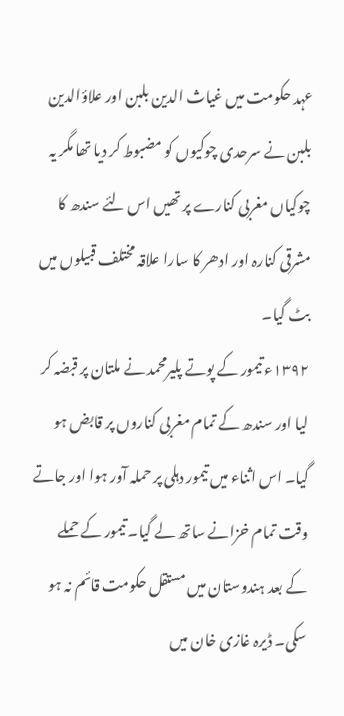عہد حکومت میں غیاث الدین بلبن اور علاؤالدین بلبن نے سرحدی چوکیوں کو مضبوط کر دیا تھا مگر یہ چوکیاں مغربی کنارے پر تھیں اس لئے سندھ کا مشرقی کنارہ اور ادھر کا سارا علاقہ مختلف قبیلوں میں بٹ گیا۔
١٣٩٢ء تیمور کے پوتے پلیرمحمد نے ملتان پر قبضہ کر لیا اور سندھ کے تمام مغربی کناروں پر قابض ہو گیا۔ اس اثناء میں تیمور دہلی پر حملہ آور ہوا اور جاتے وقت تمام خزانے ساتھ لے گیا۔ تیمور کے حملے کے بعد ہندوستان میں مستقل حکومت قائم نہ ہو سکی۔ ڈیرہ غازی خان میں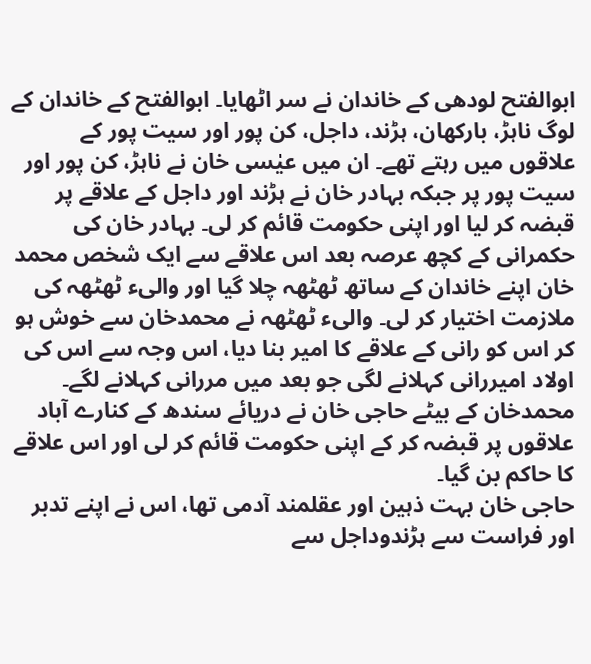ابوالفتح لودھی کے خاندان نے سر اٹھایا۔ ابوالفتح کے خاندان کے لوگ ناہڑ، بارکھان، ہڑند، داجل، کن پور اور سیت پور کے علاقوں میں رہتے تھے۔ ان میں عیٰسی خان نے ناہڑ، کن پور اور سیت پور پر جبکہ بہادر خان نے ہڑند اور داجل کے علاقے پر قبضہ کر لیا اور اپنی حکومت قائم کر لی۔ بہادر خان کی حکمرانی کے کچھ عرصہ بعد اس علاقے سے ایک شخص محمد خان اپنے خاندان کے ساتھ ٹھٹھہ چلا گیا اور والیء ٹھٹھہ کی ملازمت اختیار کر لی۔ والیء ٹھٹھہ نے محمدخان سے خوش ہو کر اس کو رانی کے علاقے کا امیر بنا دیا، اس وجہ سے اس کی اولاد امیررانی کہلانے لگی جو بعد میں مررانی کہلانے لگے۔ محمدخان کے بیٹے حاجی خان نے دریائے سندھ کے کنارے آباد علاقوں پر قبضہ کر کے اپنی حکومت قائم کر لی اور اس علاقے کا حاکم بن گیا۔
حاجی خان بہت ذہین اور عقلمند آدمی تھا، اس نے اپنے تدبر اور فراست سے ہڑندوداجل سے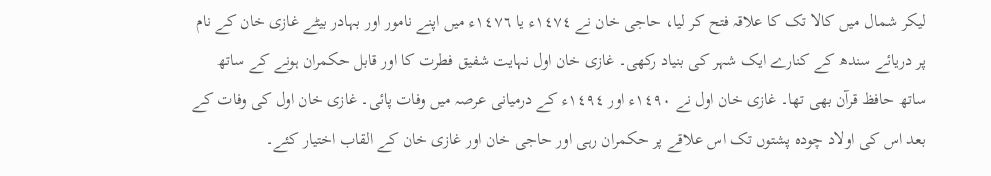لیکر شمال میں کالا تک کا علاقہ فتح کر لیا، حاجی خان نے ١٤٧٤ء یا ١٤٧٦ء میں اپنے نامور اور بہادر بیٹے غازی خان کے نام پر دریائے سندھ کے کنارے ایک شہر کی بنیاد رکھی۔ غازی خان اول نہایت شفیق فطرت کا اور قابل حکمران ہونے کے ساتھ ساتھ حافظ قرآن بھی تھا۔ غازی خان اول نے ١٤٩٠ء اور ١٤٩٤ء کے درمیانی عرصہ میں وفات پائی۔ غازی خان اول کی وفات کے بعد اس کی اولاد چودہ پشتوں تک اس علاقے پر حکمران رہی اور حاجی خان اور غازی خان کے القاب اختیار کئے۔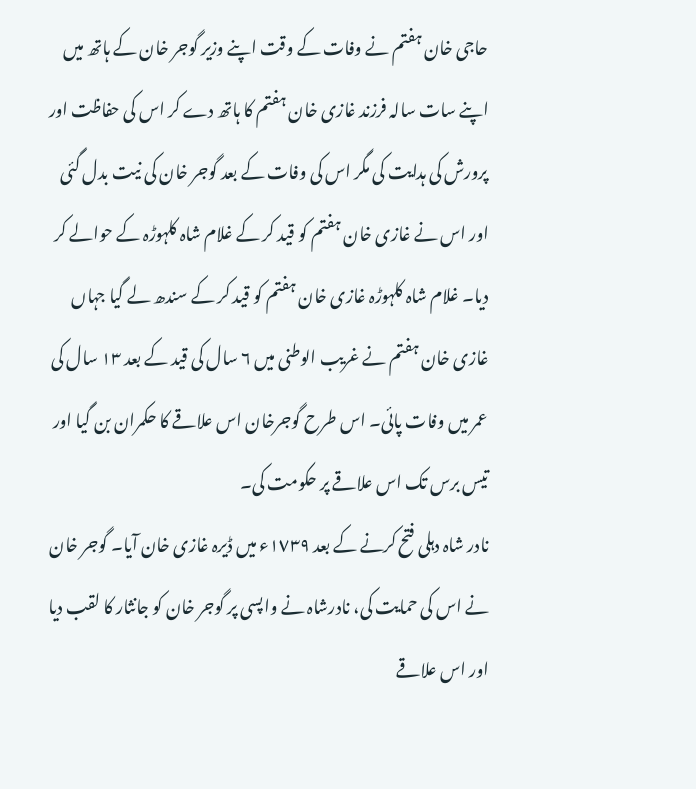حاجی خان ہفتم نے وفات کے وقت اپنے وزیر گوجر خان کے ہاتھ میں اپنے سات سالہ فرزند غازی خان ہفتم کا ہاتھ دے کر اس کی حفاظت اور پرورش کی ہدایت کی مگر اس کی وفات کے بعد گوجر خان کی نیت بدل گئی اور اس نے غازی خان ہفتم کو قید کر کے غلام شاہ کلہوڑہ کے حوالے کر دیا۔ غلام شاہ کلہوڑہ غازی خان ہفتم کو قید کر کے سندھ لے گیا جہاں غازی خان ہفتم نے غریب الوطنی میں ٦ سال کی قید کے بعد ١٣ سال کی عمر میں وفات پائی۔ اس طرح گوجرخان اس علاقے کا حکمران بن گیا اور تیس برس تک اس علاقے پر حکومت کی۔
نادر شاہ دہلی فتح کرنے کے بعد ١٧٣٩ء میں ڈیرہ غازی خان آیا۔ گوجر خان نے اس کی حمایت کی، نادرشاہ نے واپسی پر گوجر خان کو جانثار کا لقب دیا اور اس علاقے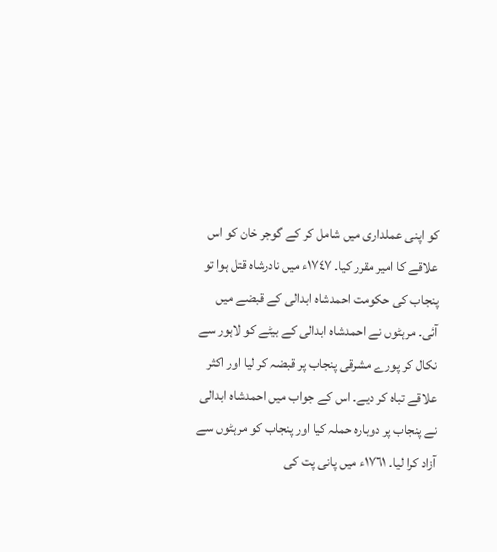کو اپنی عملداری میں شامل کر کے گوجر خان کو اس علاقے کا امیر مقرر کیا۔ ١٧٤٧ء میں نادرشاہ قتل ہوا تو پنجاب کی حکومت احمدشاہ ابدالی کے قبضے میں آئی۔ مرہٹوں نے احمدشاہ ابدالی کے بیٹے کو لاہور سے نکال کر پورے مشرقی پنجاب پر قبضہ کر لیا اور اکثر علاقے تباہ کر دیے۔ اس کے جواب میں احمدشاہ ابدالی نے پنجاب پر دوبارہ حملہ کیا اور پنجاب کو مرہٹوں سے آزاد کرا لیا۔ ١٧٦١ء میں پانی پت کی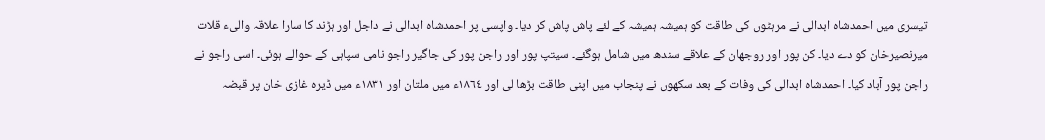تیسری میں احمدشاہ ابدالی نے مرہٹوں کی طاقت کو ہمیشہ ہمیشہ کے لئے پاش پاش کر دیا۔ واپسی پر احمدشاہ ابدالی نے داجل اور ہڑند کا سارا علاقہ والیء قلات میرنصیرخان کو دے دیا۔ کن پور اور روجھان کے علاقے سندھ میں شامل ہوگئے۔ سیتپ پور اور راجن پور کی جاگیر راجو نامی سپاہی کے حوالے ہوئی۔ اسی راجو نے راجن پور آباد کیا۔ احمدشاہ ابدالی کی وفات کے بعد سکھوں نے پنجاب میں اپنی طاقت بڑھا لی اور ١٨٦٤ء میں ملتان اور ١٨٣١ء میں ڈیرہ غازی خان پر قبضہ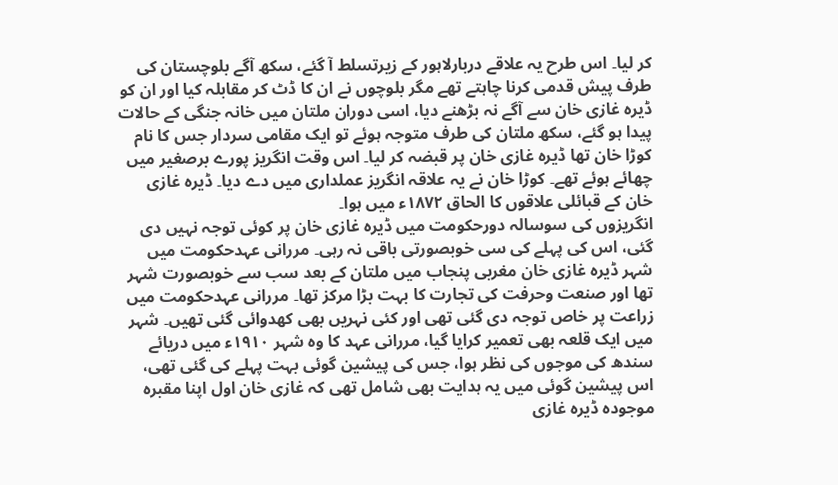کر لیا۔ اس طرح یہ علاقے دربارلاہور کے زیرتسلط آ گئے، سکھ آگے بلوچستان کی طرف پیش قدمی کرنا چاہتے تھے مگر بلوچوں نے ان کا ڈٹ کر مقابلہ کیا اور ان کو ڈیرہ غازی خان سے آگے نہ بڑھنے دیا، اسی دوران ملتان میں خانہ جنگی کے حالات پیدا ہو گئے، سکھ ملتان کی طرف متوجہ ہوئے تو ایک مقامی سردار جس کا نام کوڑا خان تھا ڈیرہ غازی خان پر قبضہ کر لیا۔ اس وقت انگریز پورے برصغیر میں چھائے ہوئے تھے۔ کوڑا خان نے یہ علاقہ انگریز عملداری میں دے دیا۔ ڈیرہ غازی خان کے قبائلی علاقوں کا الحاق ١٨٧٢ء میں ہوا۔
انگریزوں کی سوسالہ دورحکومت میں ڈیرہ غازی خان پر کوئی توجہ نہیں دی گئی، اس کی پہلے کی سی خوبصورتی باقی نہ رہی۔ مررانی عہدحکومت میں شہر ڈیرہ غازی خان مغربی پنجاب میں ملتان کے بعد سب سے خوبصورت شہر تھا اور صنعت وحرفت کی تجارت کا بہت بڑا مرکز تھا۔ مررانی عہدحکومت میں زراعت پر خاص توجہ دی گئی تھی اور کئی نہریں بھی کھدوائی گئی تھیں۔ شہر میں ایک قلعہ بھی تعمیر کرایا گیا، مررانی عہد کا وہ شہر ١٩١٠ء میں دریائے سندھ کی موجوں کی نظر ہوا، جس کی پیشین گوئی بہت پہلے کی گئی تھی، اس پیشین گوئی میں یہ ہدایت بھی شامل تھی کہ غازی خان اول اپنا مقبرہ موجودہ ڈیرہ غازی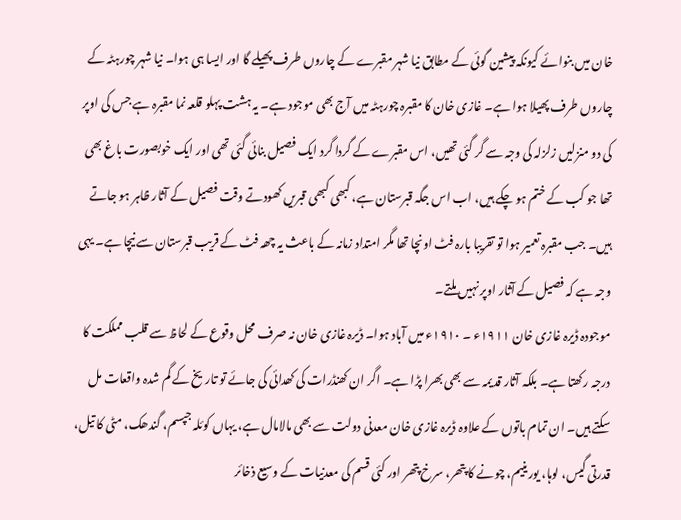خان میں بنوائے کیونکہ پیشین گوئی کے مطابق نیا شہر مقبرے کے چاروں طرف پھیلے گا اور ایسا ہی ہوا۔ نیا شہر چورہٹہ کے چاروں طرف پھیلا ہوا ہے۔ غازی خان کا مقبرہ چورہٹہ میں آج بھی موجود ہے۔ یہ ہشت پہلو قلعہ نما مقبرہ ہے جس کی اوپر کی دو منزلیں زلزلہ کی وجہ سے گر گئی تھیں، اس مقبرے کے گردا گرد ایک فصیل بنائی گئی تھی اور ایک خوبصورت باغ بھی تھا جو کب کے ختم ہو چکے ہیں، اب اس جگہ قبرستان ہے، کبھی کبھی قبریں کھودتے وقت فصیل کے آثار ظاہر ہو جاتے ہیں۔ جب مقبرہ تعمیر ہوا تو تقریبا بارہ فٹ اونچا تھا مگر امتداد زمانہ کے باعث یہ چھہ فٹ کے قریب قبرستان سے نیچا ہے۔ یہی وجہ ہے کہ فصیل کے آثار اوپر نہیں ملتے۔
موجودہ ڈیرہ غازی خان ١٩١١ء ۔ ١٩١٠ء میں آباد ہوا۔ ڈیرہ غازی خان نہ صرف محل وقوع کے لحاظ سے قلب مملکت کا درجہ رکھتا ہے۔ بلکہ آثار قدیمہ سے بھی بھرا پڑا ہے۔ اگر ان کھنڈرات کی کھدائی کی جائے تو تاریخ کے گم شدہ واقعات مل سکتے ہیں۔ ان تمام باتوں کے علاوہ ڈیرہ غازی خان معدنی دولت سے بھی مالامال ہے، یہاں کوئلہ جپسم، گندھک، مٹی کا تیل، قدرتی گیس، لوہا، یورینیم، چونے کا پتھر، سرخ پتھر اور کئی قسم کی معدنیات کے وسیع ذخائر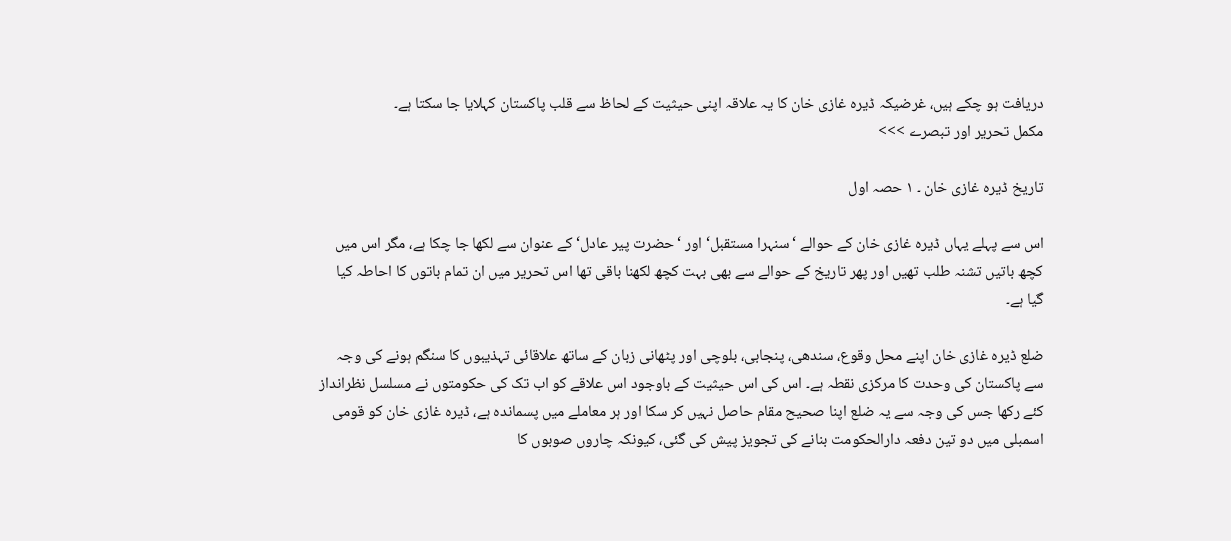دریافت ہو چکے ہیں، غرضیکہ ڈیرہ غازی خان کا یہ علاقہ اپنی حیثیت کے لحاظ سے قلب پاکستان کہلایا جا سکتا ہے۔
مکمل تحریر اور تبصرے >>>

تاریخ ڈیرہ غازی خان ۔ ١ حصہ اول

اس سے پہلے یہاں ڈیرہ غازی خان کے حوالے ‘سنہرا مستقبل‘ اور ‘حضرت پیر عادل‘ کے عنوان سے لکھا جا چکا ہے، مگر اس میں کچھ باتیں تشنہ طلب تھیں اور پھر تاریخ کے حوالے سے بھی بہت کچھ لکھنا باقی تھا اس تحریر میں ان تمام باتوں کا احاطہ کیا گیا ہے۔

ضلع ڈیرہ غازی خان اپنے محل وقوع، سندھی، پنجابی، بلوچی اور پٹھانی زبان کے ساتھ علاقائی تہذیبوں کا سنگم ہونے کی وجہ سے پاکستان کی وحدت کا مرکزی نقطہ ہے۔ اس کی اس حیثیت کے باوجود اس علاقے کو اب تک کی حکومتوں نے مسلسل نظرانداز کئے رکھا جس کی وجہ سے یہ ضلع اپنا صحیح مقام حاصل نہیں کر سکا اور ہر معاملے میں پسماندہ ہے، ڈیرہ غازی خان کو قومی اسمبلی میں دو تین دفعہ دارالحکومت بنانے کی تجویز پیش کی گئی، کیونکہ چاروں صوبوں کا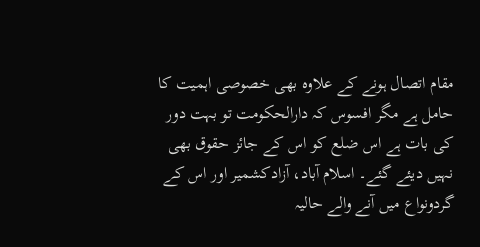مقام اتصال ہونے کے علاوہ بھی خصوصی اہمیت کا حامل ہے مگر افسوس کہ دارالحکومت تو بہت دور کی بات ہے اس ضلع کو اس کے جائز حقوق بھی نہیں دیئے گئے۔ اسلام آباد، آزادکشمیر اور اس کے گردونواع میں آنے والے حالیہ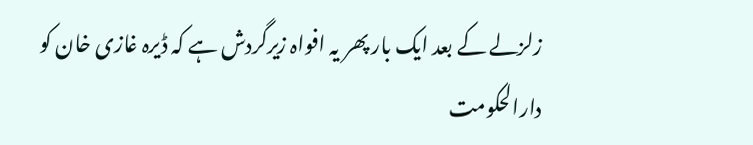زلزلے کے بعد ایک بار پھر یہ افواہ زیرگردش ہے کہ ڈیرہ غازی خان کو دارالحکومت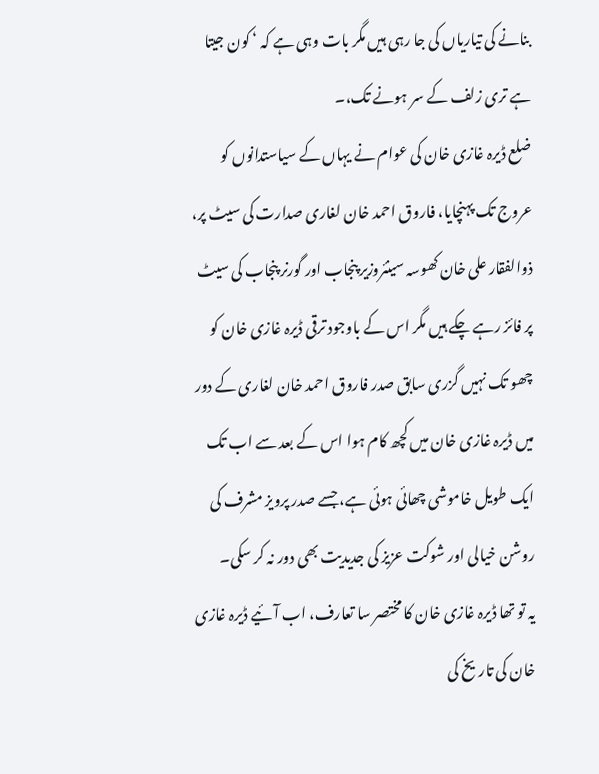بنانے کی تیاریاں کی جا رہی ہیں مگر بات وہی ہے کہ ‘ کون جیتا ہے تری زلف کے سر ہونے تک،۔
ضلع ڈیرہ غازی خان کی عوام نے یہاں کے سیاستدانوں کو عروج تک پہنچایا، فاروق احمد خان لغاری صدارت کی سیٹ پر، ذوالفقار علی خان کھوسہ سینئروزیر پنجاب اور گورنر پنجاب کی سیٹ پر فائز رہے چکے ہیں مگر اس کے باوجود ترقی ڈیرہ غازی خان کو چھو تک نہیں گزری سابق صدر فاروق احمد خان لغاری کے دور میں ڈیرہ غازی خان میں کچھ کام ہوا اس کے بعد سے اب تک ایک طویل خاموشی چھائی ہوئی ہے، جسے صدر پرویز مشرف کی روشن خیالی اور شوکت عزیز کی جدیدیت بھی دور نہ کر سکی۔
یہ تو تھا ڈیرہ غازی خان کا مختصر سا تعارف، اب آئیے ڈیرہ غازی خان کی تاریخ کی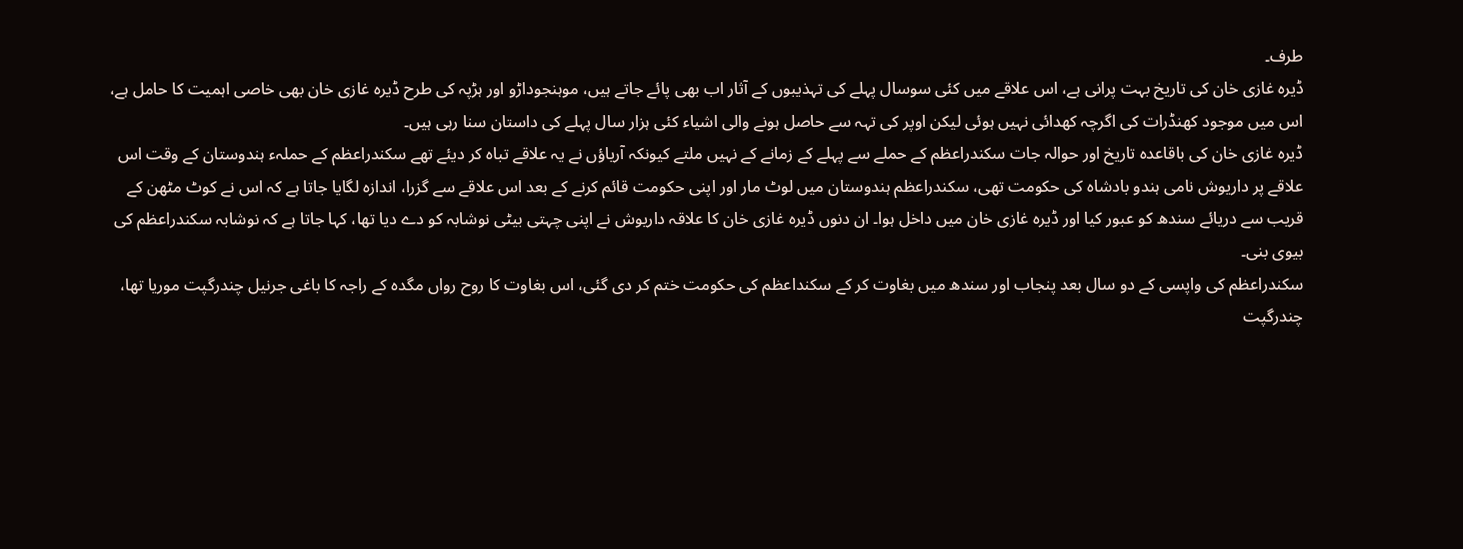طرف۔
ڈیرہ غازی خان کی تاریخ بہت پرانی ہے، اس علاقے میں کئی سوسال پہلے کی تہذیبوں کے آثار اب بھی پائے جاتے ہیں، موہنجوداڑو اور ہڑپہ کی طرح ڈیرہ غازی خان بھی خاصی اہمیت کا حامل ہے، اس میں موجود کھنڈرات کی اگرچہ کھدائی نہیں ہوئی لیکن اوپر کی تہہ سے حاصل ہونے والی اشیاء کئی ہزار سال پہلے کی داستان سنا رہی ہیں۔
ڈیرہ غازی خان کی باقاعدہ تاریخ اور حوالہ جات سکندراعظم کے حملے سے پہلے کے زمانے کے نہیں ملتے کیونکہ آریاؤں نے یہ علاقے تباہ کر دیئے تھے سکندراعظم کے حملہء ہندوستان کے وقت اس علاقے پر داریوش نامی ہندو بادشاہ کی حکومت تھی، سکندراعظم ہندوستان میں لوٹ مار اور اپنی حکومت قائم کرنے کے بعد اس علاقے سے گزرا، اندازہ لگایا جاتا ہے کہ اس نے کوٹ مٹھن کے قریب سے دریائے سندھ کو عبور کیا اور ڈیرہ غازی خان میں داخل ہوا۔ ان دنوں ڈیرہ غازی خان کا علاقہ داریوش نے اپنی چہتی بیٹی نوشابہ کو دے دیا تھا، کہا جاتا ہے کہ نوشابہ سکندراعظم کی بیوی بنی۔
سکندراعظم کی واپسی کے دو سال بعد پنجاب اور سندھ میں بغاوت کر کے سکنداعظم کی حکومت ختم کر دی گئی، اس بغاوت کا روح رواں مگدہ کے راجہ کا باغی جرنیل چندرگپت موریا تھا، چندرگپت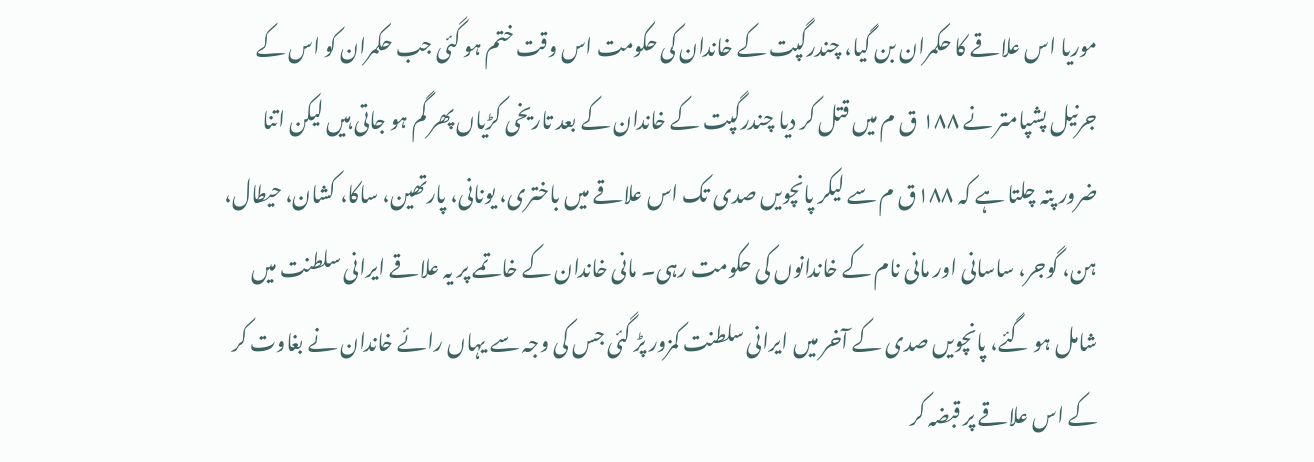موریا اس علاقے کا حکمران بن گیا، چندرگپت کے خاندان کی حکومت اس وقت ختم ہو گئی جب حکمران کو اس کے جرنیل پشپامتر نے ١٨٨ ق م میں قتل کر دیا چندرگپت کے خاندان کے بعد تاریخی کڑیاں پھر گم ہو جاتی ہیں لیکن اتنا ضرور پتہ چلتا ہے کہ ١٨٨ق م سے لیکر پانچویں صدی تک اس علاقے میں باختری، یونانی، پارتھین، ساکا، کشان، حیطال، ہن، گوجر، ساسانی اور مانی نام کے خاندانوں کی حکومت رہی۔ مانی خاندان کے خاتمے پر یہ علاقے ایرانی سلطنت میں شامل ہو گئے، پانچویں صدی کے آخر میں ایرانی سلطنت کمزور پڑ گئی جس کی وجہ سے یہاں رائے خاندان نے بغاوت کر کے اس علاقے پر قبضہ کر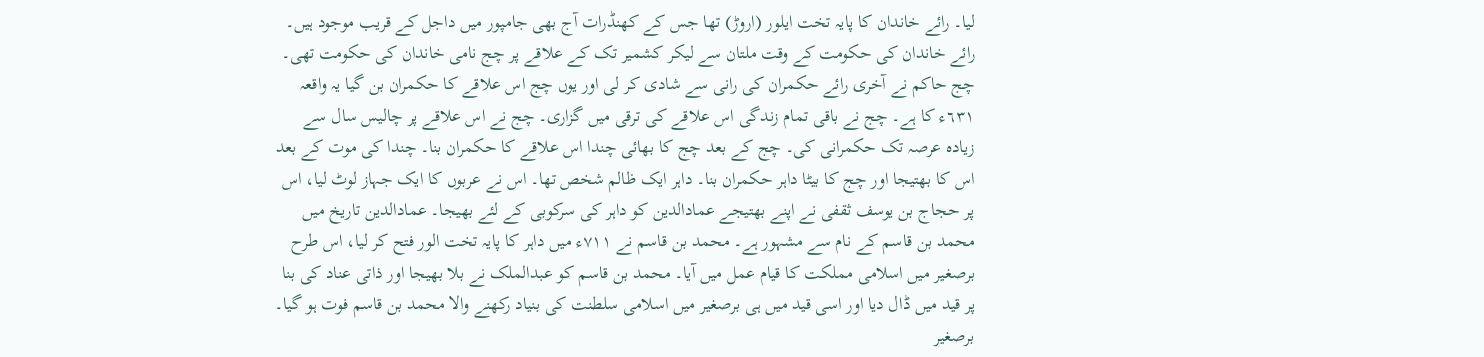لیا۔ رائے خاندان کا پایہ تخت ایلور (اروڑ) تھا جس کے کھنڈرات آج بھی جامپور میں داجل کے قریب موجود ہیں۔ رائے خاندان کی حکومت کے وقت ملتان سے لیکر کشمیر تک کے علاقے پر چج نامی خاندان کی حکومت تھی۔ چج حاکم نے آخری رائے حکمران کی رانی سے شادی کر لی اور یوں چج اس علاقے کا حکمران بن گیا یہ واقعہ ٦٣١ء کا ہے۔ چج نے باقی تمام زندگی اس علاقے کی ترقی میں گزاری۔ چج نے اس علاقے پر چالیس سال سے زیادہ عرصہ تک حکمرانی کی۔ چج کے بعد چج کا بھائی چندا اس علاقے کا حکمران بنا۔ چندا کی موت کے بعد اس کا بھتیجا اور چج کا بیٹا داہر حکمران بنا۔ داہر ایک ظالم شخص تھا۔ اس نے عربوں کا ایک جہاز لوٹ لیا، اس پر حجاج بن یوسف ثقفی نے اپنے بھتیجے عمادالدین کو داہر کی سرکوبی کے لئے بھیجا۔ عمادالدین تاریخ میں محمد بن قاسم کے نام سے مشہور ہے۔ محمد بن قاسم نے ٧١١ء میں داہر کا پایہ تخت الور فتح کر لیا، اس طرح برصغیر میں اسلامی مملکت کا قیام عمل میں آیا۔ محمد بن قاسم کو عبدالملک نے بلا بھیجا اور ذاتی عناد کی بنا پر قید میں ڈال دیا اور اسی قید میں ہی برصغیر میں اسلامی سلطنت کی بنیاد رکھنے والا محمد بن قاسم فوت ہو گیا۔ برصغیر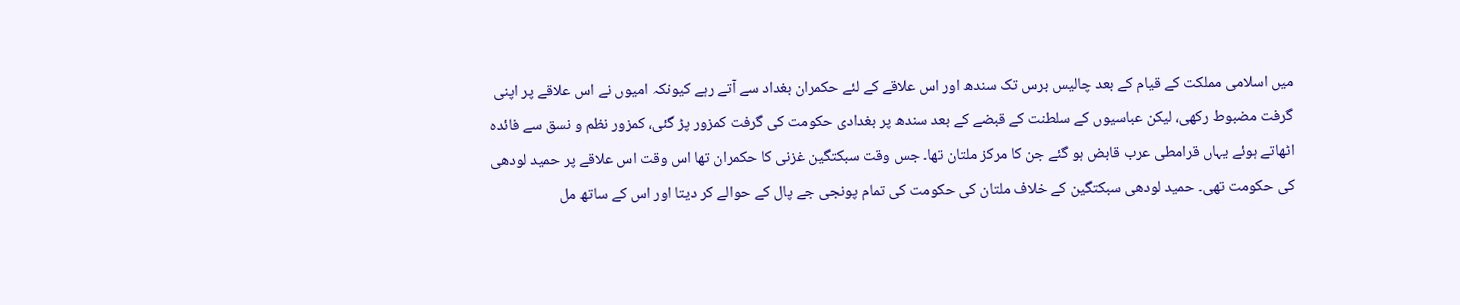میں اسلامی مملکت کے قیام کے بعد چالیس برس تک سندھ اور اس علاقے کے لئے حکمران بغداد سے آتے رہے کیونکہ امیوں نے اس علاقے پر اپنی گرفت مضبوط رکھی، لیکن عباسیوں کے سلطنت کے قبضے کے بعد سندھ پر بغدادی حکومت کی گرفت کمزور پڑ گئی، کمزور نظم و نسق سے فائدہ اٹھاتے ہوئے یہاں قرامطی عرب قابض ہو گئے جن کا مرکز ملتان تھا۔ جس وقت سبکتگین غزنی کا حکمران تھا اس وقت اس علاقے پر حمید لودھی کی حکومت تھی۔ حمید لودھی سبکتگین کے خلاف ملتان کی حکومت کی تمام پونجی جے پال کے حوالے کر دیتا اور اس کے ساتھ مل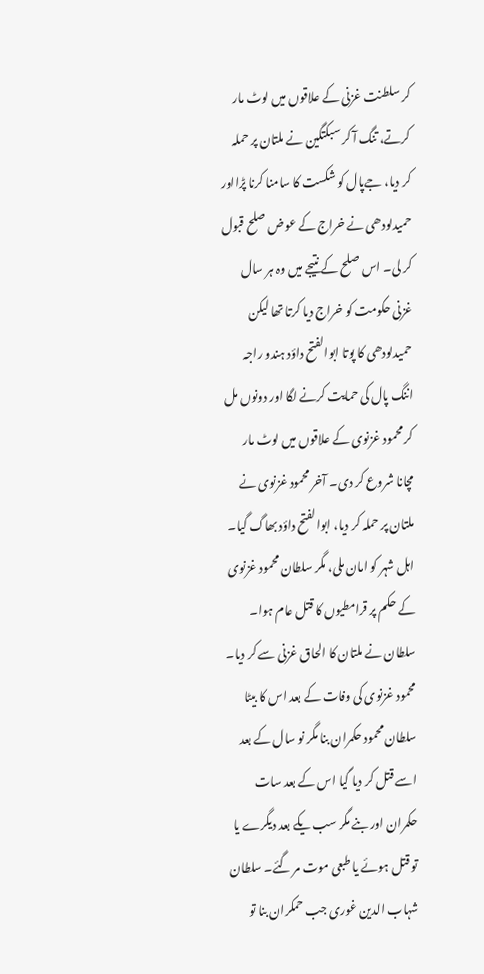کر سلطنت غزنی کے علاقوں میں لوٹ مار کرتے، تنگ آ کر سبکتگین نے ملتان پر حملہ کر دیا، جےپال کو شکست کا سامنا کرنا پڑااور حمیدلودھی نے خراج کے عوض صلح قبول کر لی۔ اس صلح کے نتیجے میں وہ ہر سال غزنی حکومت کو خراج دیا کرتا تھا لیکن حمیدلودھی کا پوتا ابوالفتح داؤد ہندو راجہ اننگ پال کی حمایت کرنے لگا اور دونوں مل کر محمود غزنوی کے علاقوں میں لوٹ مار مچانا شروع کر دی۔ آخر محمود غزنوی نے ملتان پر حملہ کر دیا، ابوالفتح داؤد بھاگ گیا۔ اہل شہر کو امان ملی، مگر سلطان محمود غزنوی کے حکم پر قرامطیوں کا قتل عام ہوا۔ سلطان نے ملتان کا الحاق غزنی سے کر دیا۔ محمود غزنوی کی وفات کے بعد اس کا بیٹا سلطان محمود حکمران بنا مگر نو سال کے بعد اسے قتل کر دیا گیا اس کے بعد سات حکمران اور بنے مگر سب یکے بعد دیگرے یا تو قتل ہوئے یا طبعی موت مر گئے۔ سلطان شہاب الدین غوری جب حمکران بنا تو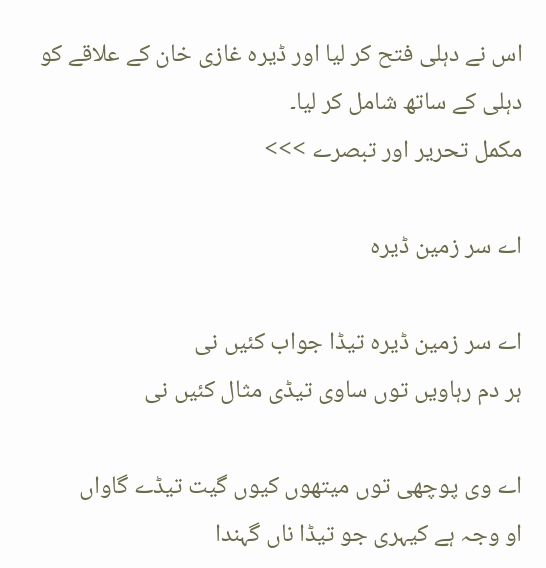اس نے دہلی فتح کر لیا اور ڈیرہ غازی خان کے علاقے کو دہلی کے ساتھ شامل کر لیا۔
مکمل تحریر اور تبصرے >>>

اے سر زمین ڈیرہ

اے سر زمین ڈیرہ تیڈا جواب کئیں نی
ہر دم رہاویں توں ساوی تیڈی مثال کئیں نی

اے وی پوچھی توں میتھوں کیوں گیت تیڈے گاواں
او وجہ ہے کیہری جو تیڈا ناں گہندا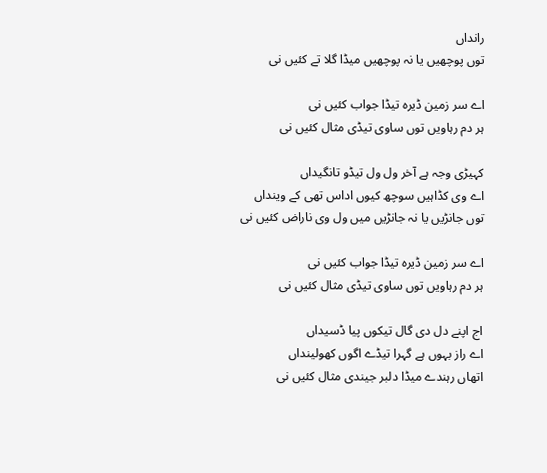رانداں
توں پوچھیں یا نہ پوچھیں میڈا گلا تے کئیں نی

اے سر زمین ڈیرہ تیڈا جواب کئیں نی
ہر دم رہاویں توں ساوی تیڈی مثال کئیں نی

کہیڑی وجہ ہے آخر ول ول تیڈو تانگیداں
اے وی کڈاہیں سوچھ کیوں اداس تھی کے وینداں
توں جانڑیں یا نہ جانڑیں میں ول وی ناراض کئیں نی

اے سر زمین ڈیرہ تیڈا جواب کئیں نی
ہر دم رہاویں توں ساوی تیڈی مثال کئیں نی

اج اپنے دل دی گال تیکوں پیا ڈسیداں
اے راز بہوں ہے گہرا تیڈے اگوں کھولینداں
اتھاں رہندے میڈا دلبر جیندی مثال کئیں نی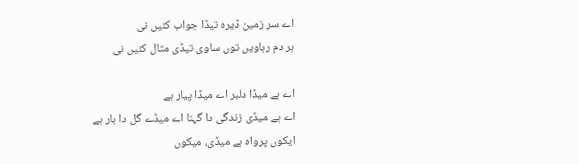اے سر زمین ڈیرہ تیڈا جواب کئیں نی
ہر دم رہاویں توں ساوی تیڈی مثال کئیں نی

اے ہے میڈا دلبر اے میڈا پیار ہے
اے ہے میڈی زندگی دا گہنا اے میڈے گل دا ہار ہے
ایکوں پرواہ ہے میڈی، میکوں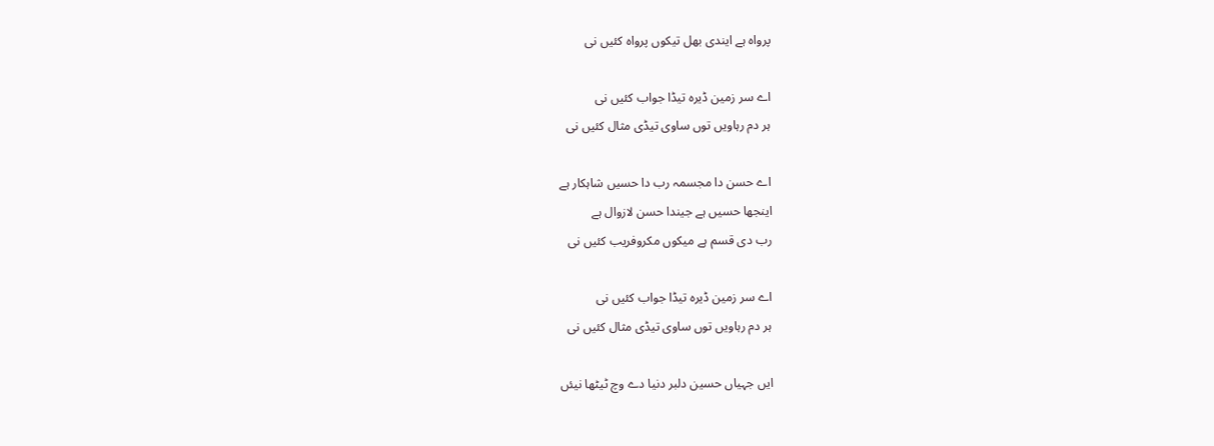پرواہ ہے ایندی بھل تیکوں پرواہ کئیں نی

اے سر زمین ڈیرہ تیڈا جواب کئیں نی
ہر دم رہاویں توں ساوی تیڈی مثال کئیں نی

اے حسن دا مجسمہ رب دا حسیں شاہکار ہے
اینجھا حسیں ہے جیندا حسن لازوال ہے
رب دی قسم ہے میکوں مکروفریب کئیں نی

اے سر زمین ڈیرہ تیڈا جواب کئیں نی
ہر دم رہاویں توں ساوی تیڈی مثال کئیں نی

ایں جہیاں حسین دلبر دنیا دے وچ ٹیٹھا نیئں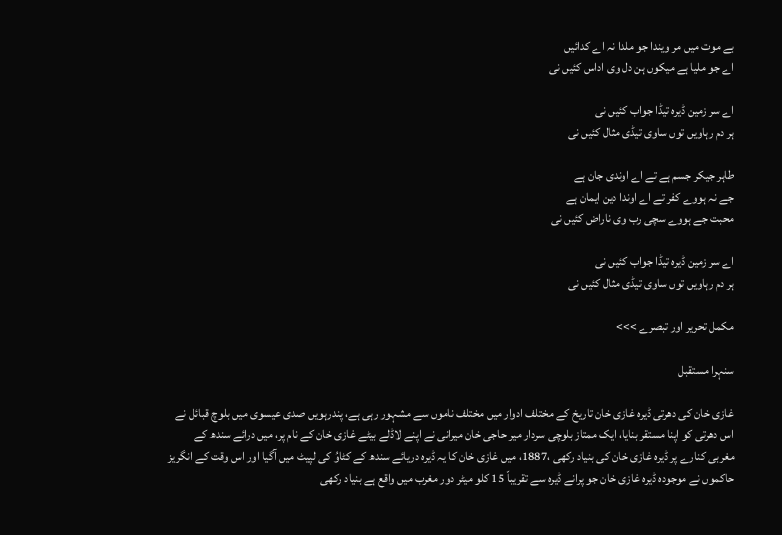بے موت میں مر ویندا جو ملدا نہ اے کدائیں
اے جو ملیا ہے میکوں ہن دل وی اداس کئیں نی

اے سر زمین ڈیرہ تیڈا جواب کئیں نی
ہر دم رہاویں توں ساوی تیڈی مثال کئیں نی

طاہر جیکر جسم ہے تے اے اوندی جان ہے
جے نہ ہووے کفر تے اے اوندا دین ایمان ہے
محبت جے ہووے سچی رب وی ناراض کئیں نی

اے سر زمین ڈیرہ تیڈا جواب کئیں نی
ہر دم رہاویں توں ساوی تیڈی مثال کئیں نی

مکمل تحریر اور تبصرے >>>

سنہرا مستقبل

غازی خان کی دھرتی ڈیرہ غازی خان تاریخ کے مختلف ادوار میں مختلف ناموں سے مشہور رہی ہے، پندرہویں صدی عیسوی میں بلوچ قبائل نے اس دھرتی کو اپنا مستقر بنایا، ایک ممتاز بلوچی سردار میر حاجی خان میرانی نے اپنے لاڈلے بیٹے غازی خان کے نام پر، میں درائے سندھ کے مغربی کنارے پر ڈیرہ غازی خان کی بنیاد رکھی ،1887، میں غازی خان کا یہ ڈیرہ دریائے سندھ کے کٹاوُ کی لپیٹ میں آگیا اور اس وقت کے انگریز حاکموں نے موجودہ ڈیرہ غازی خان جو پرانے ڈیرہ سے تقریباّ 15 کلو میٹر دور مغرب میں واقع ہے بنیاد رکھی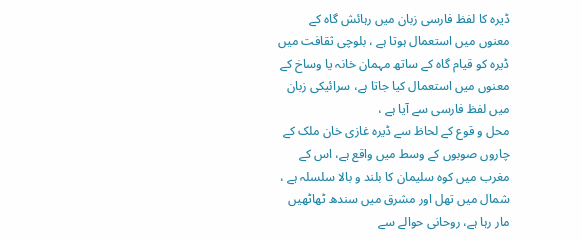ڈیرہ کا لفظ فارسی زبان میں رہائش گاہ کے معنوں میں استعمال ہوتا ہے ، بلوچی ثقافت میں ڈیرہ کو قیام گاہ کے ساتھ مہمان خانہ یا وساخ کے معنوں میں استعمال کیا جاتا ہے، سرائیکی زبان میں لفظ فارسی سے آیا ہے ،
محل و قوع کے لحاظ سے ڈیرہ غازی خان ملک کے چاروں صوبوں کے وسط میں واقع ہے، اس کے مغرب میں کوہ سلیمان کا بلند و بالا سلسلہ ہے ، شمال میں تھل اور مشرق میں سندھ ٹھاٹھیں مار رہا ہے، روحانی حوالے سے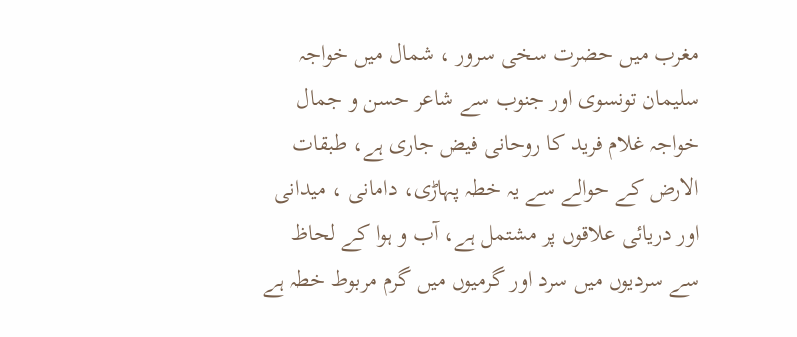مغرب میں حضرت سخی سرور ، شمال میں خواجہ سلیمان تونسوی اور جنوب سے شاعر حسن و جمال خواجہ غلام فرید کا روحانی فیض جاری ہے، طبقات الارض کے حوالے سے یہ خطہ پہاڑی، دامانی ، میدانی اور دریائی علاقوں پر مشتمل ہے، آب و ہوا کے لحاظ سے سردیوں میں سرد اور گرمیوں میں گرم مربوط خطہ ہے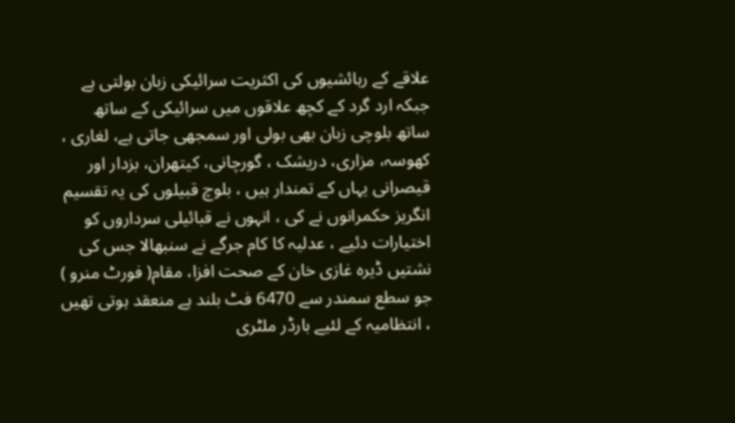علاقے کے رہائشیوں کی اکثریت سرائیکی زبان بولتی ہے جبکہ ارد گرد کے کچھ علاقوں میں سرائیکی کے ساتھ ساتھ بلوچی زبان بھی بولی اور سمجھی جاتی ہے، لغاری ، کھوسہ، مزاری، دریشک ، گورچانی، کیتھران، بزدار اور قیصرانی یہاں کے تمندار ہیں ، بلوچ قبیلوں کی یہ تقسیم انگریز حکمرانوں نے کی ، انہوں نے قبائیلی سرداروں کو اختیارات دئیے ، عدلیہ کا کام جرگے نے سنبھالا جس کی نشتیں ڈیرہ غازی خان کے صحت افزا، مقام( فورٹ منرو ) جو سطع سمندر سے 6470 فٹ بلند ہے منعقد ہوتی تھیں ، انتظامیہ کے لئیے بارڈر ملٹری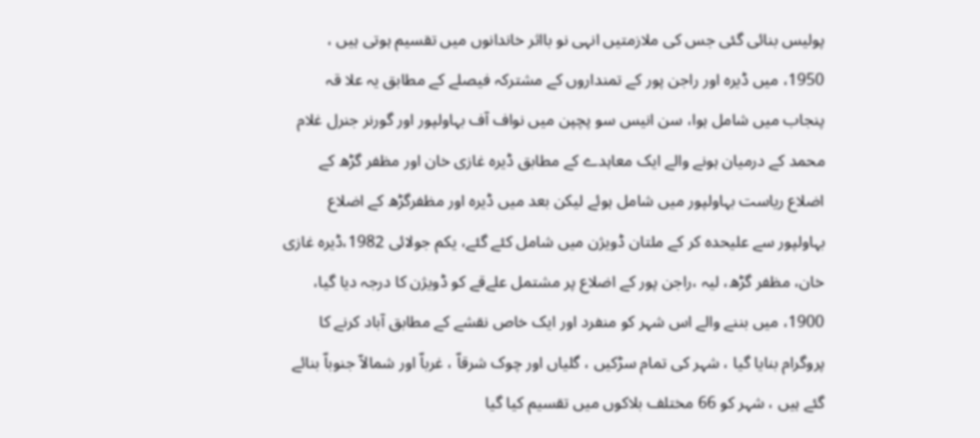پولیس بنائی گئی جس کی ملازمتیں انہی نو بااثر خاندانوں میں تقسیم ہوتی ہیں ، 1950، میں ڈیرہ اور راجن پور کے تمنداروں کے مشترکہ فیصلے کے مطابق یہ علا قہ پنجاب میں شامل ہوا، سن انیس سو پچپن میں نواف آف بہاولپور اور گورنر جنرل غلام محمد کے درمیان ہونے والے ایک معاہدے کے مطابق ڈیرہ غازی خان اور مظفر گڑھ کے اضلاع ریاست بہاولپور میں شامل ہوئے لیکن بعد میں ڈیرہ اور مظفرگڑھ کے اضلاع بہاولپور سے علیحدہ کر کے ملتان ڈویژن میں شامل کئے گئے، یکم جولائی 1982،ڈیرہ غازی خان، مظفر گڑھ، لیہ ،راجن پور کے اضلاع پر مشتمل علےقے کو ڈویژن کا درجہ دیا گیا،
1900، میں بننے والے اس شہر کو منفرد اور ایک خاص نقشے کے مطابق آباد کرنے کا پروگرام بنایا گیا ، شہر کی تمام سڑکیں ، گلیاں اور چوک شرقاّ ، غرباّ اور شمالاّ جنوباّ بنائے گئے ہیں ، شہر کو 66 مختلف بلاکوں میں تقسیم کیا گیا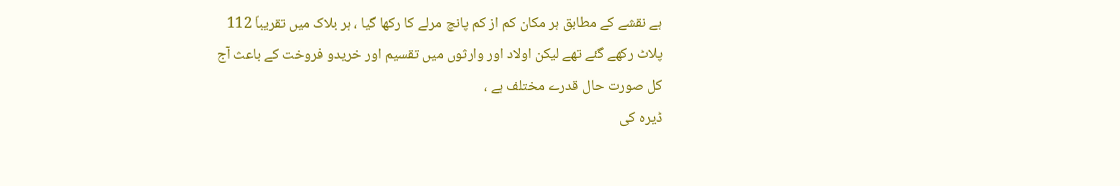ہے نقشے کے مطابق ہر مکان کم از کم پانچ مرلے کا رکھا گیا ، ہر بلاک میں تقریباّ 112 پلاٹ رکھے گئے تھے لیکن اولاد اور وارثوں میں تقسیم اور خریدو فروخت کے باعث آج کل صورت حال قدرے مختلف ہے ،
ڈیرہ کی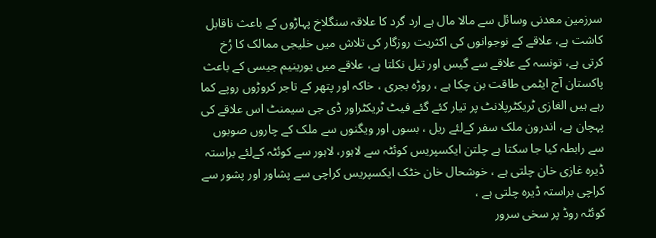سرزمین معدنی وسائل سے مالا مال ہے ارد گرد کا علاقہ سنگلاخ پہاڑوں کے باعث ناقابل کاشت ہے، علاقے کے نوجوانوں کی اکثریت روزگار کی تلاش میں خلیجی ممالک کا رُخ کرتی ہے، تونسہ کے علاقے سے گیس اور تیل نکلتا ہے، علاقے میں یورینیم جیسی کے باعث پاکستان آج ایٹمی طاقت بن چکا ہے ، روڑہ بجری ، خاکہ اور پتھر کے تاجر کروڑوں روپے کما رہے ہیں الغازی ٹریکٹرپلانٹ پر تیار کئے گئے فیٹ ٹریکٹراور ڈی جی سیمنٹ اس علاقے کی پہچان ہے، اندرون ملک سفر کےلئے ریل ، بسوں اور ویگنوں سے ملک کے چاروں صوبوں سے رابطہ کیا جا سکتا ہے چلتن ایکسپریس کوئٹہ سے لاہور، لاہور سے کوئٹہ کےلئے براستہ ڈیرہ غازی خان چلتی ہے ، خوشحال خان خٹک ایکسپریس کراچی سے پشاور اور پشور سے کراچی براستہ ڈیرہ چلتی ہے ،
کوئٹہ روڈ پر سخی سرور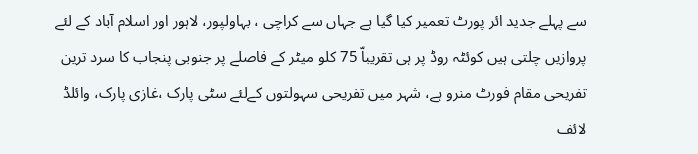سے پہلے جدید ائر پورٹ تعمیر کیا گیا ہے جہاں سے کراچی ، بہاولپور، لاہور اور اسلام آباد کے لئے پروازیں چلتی ہیں کوئٹہ روڈ پر ہی تقریباّ 75 کلو میٹر کے فاصلے پر جنوبی پنجاب کا سرد ترین تفریحی مقام فورٹ منرو ہے، شہر میں تفریحی سہولتوں کےلئے سٹی پارک ،غازی پارک، وائلڈ لائف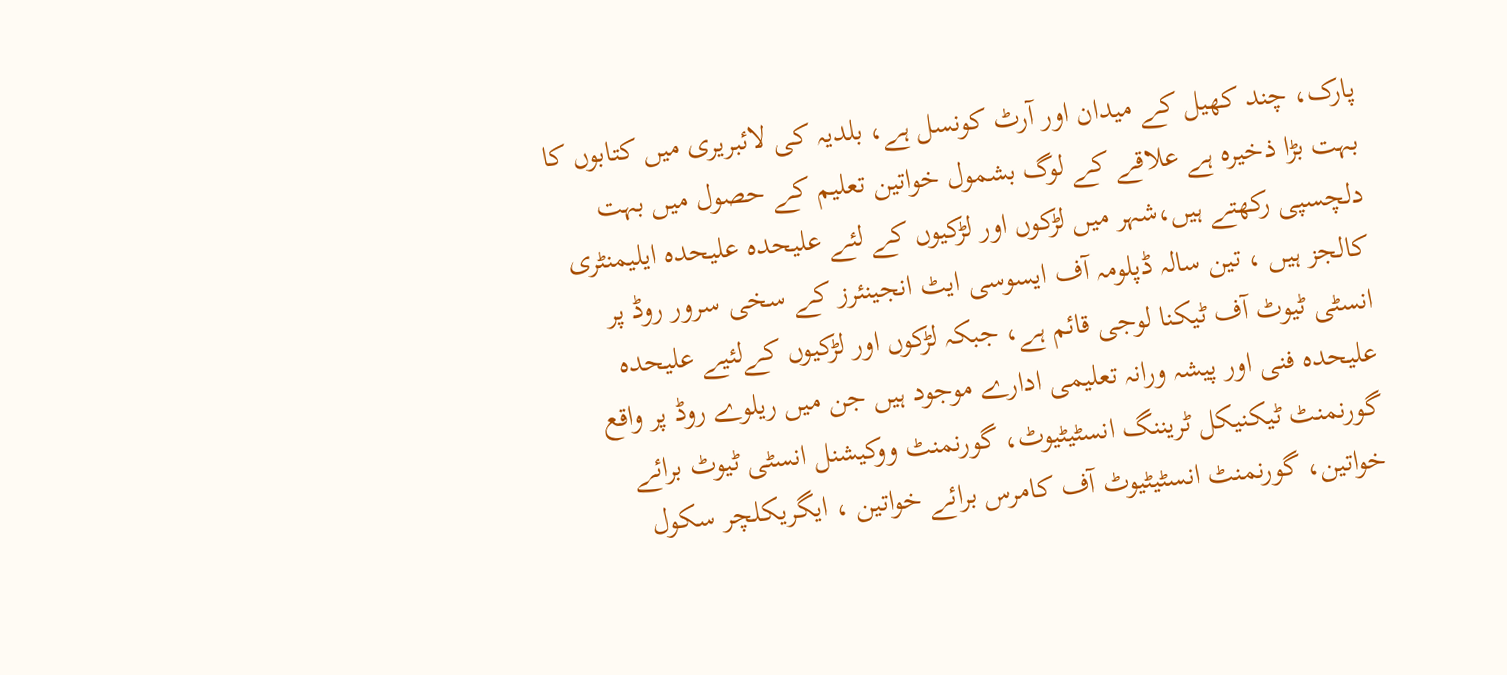پارک، چند کھیل کے میدان اور آرٹ کونسل ہے، بلدیہ کی لائبریری میں کتابوں کا بہت بڑا ذخیرہ ہے علاقے کے لوگ بشمول خواتین تعلیم کے حصول میں بہت دلچسپی رکھتے ہیں،شہر میں لڑکوں اور لڑکیوں کے لئے علیحدہ علیحدہ ایلیمنٹری کالجز ہیں ، تین سالہ ڈپلومہ آف ایسوسی ایٹ انجینئرز کے سخی سرور روڈ پر انسٹی ٹیوٹ آف ٹیکنا لوجی قائم ہے، جبکہ لڑکوں اور لڑکیوں کےلئیے علیحدہ علیحدہ فنی اور پیشہ ورانہ تعلیمی ادارے موجود ہیں جن میں ریلوے روڈ پر واقع گورنمنٹ ٹیکنیکل ٹریننگ انسٹیٹیوٹ، گورنمنٹ ووکیشنل انسٹی ٹیوٹ برائے خواتین، گورنمنٹ انسٹیٹیوٹ آف کامرس برائے خواتین ، ایگریکلچر سکول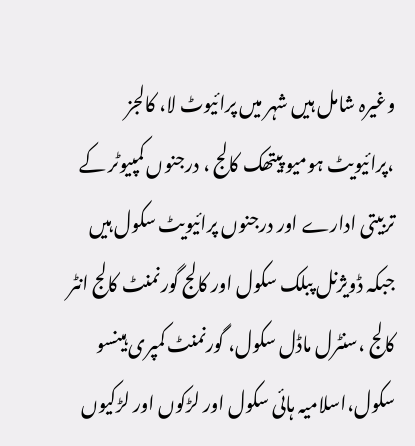وغیرہ شامل ہیں شہر میں پرائیوٹ لا، کالجز ،پرائیویٹ ہومیو پیتھک کالج ، درجنوں کمپیوٹر کے تربیتی ادارے اور درجنوں پرائیویٹ سکول ہیں جبکہ ڈویژنل پبلک سکول اور کالج گورنمنٹ کالج انٹر کالج ،سنٹرل ماڈل سکول، گورنمنٹ کمپری ہینسو سکول،اسلامیہ ہائی سکول اور لڑکوں اور لڑکیوں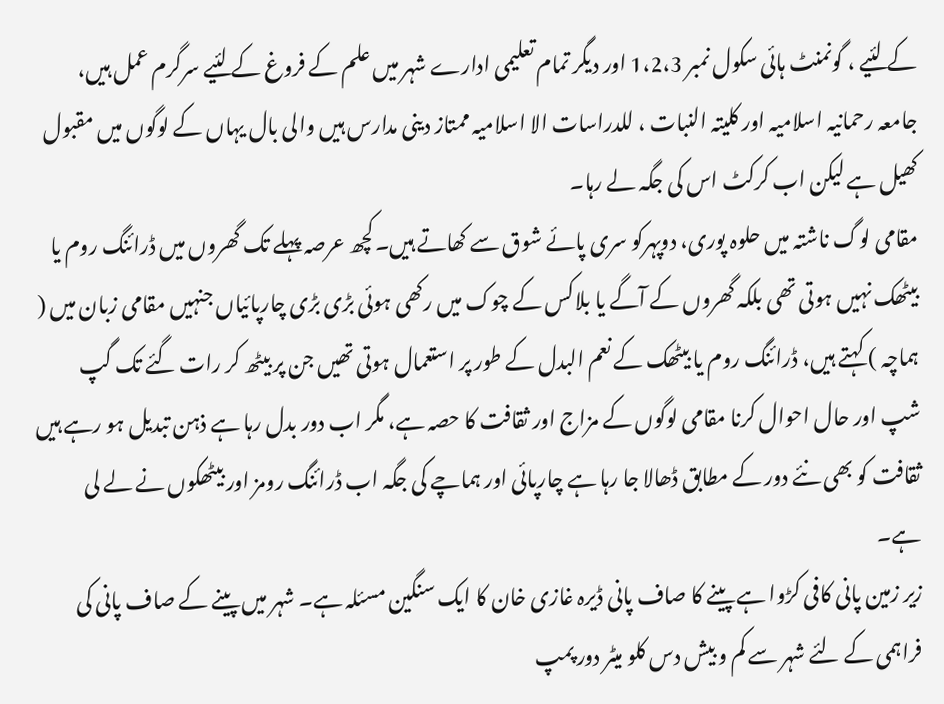کے لئیے ، گونمنٹ ہائی سکول نمبر 1،2،3 اور دیگر تمام تعلیمی ادارے شہر میں علم کے فروغ کے لئیے سرگرم عمل ہیں، جامعہ رحمانیہ اسلامیہ اور کلیتہ النبات ، للدراسات الا اسلامیہ ممتاز دینی مدارس ہیں والی بال یہاں کے لوگوں میں مقبول کھیل ہے لیکن اب کرکٹ اس کی جگہ لے رہا۔
مقامی لوگ ناشتہ میں حلوہ پوری، دوپہرکو سری پائے شوق سے کھاتے ہیں۔کچھ عرصہ پہلے تک گھروں میں ڈرائنگ روم یا بیٹھک نہیں ہوتی تھی بلکہ گھروں کے آگے یا بلاکس کے چوک میں رکھی ہوئی بڑی بڑی چارپائیاں جنہیں مقامی زبان میں ( ہماچہ ) کہتے ہیں، ڈرائنگ روم یا بیٹھک کے نعم البدل کے طور پر استعمال ہوتی تھیں جن پر بیٹھ کر رات گئے تک گپ شپ اور حال احوال کرنا مقامی لوگوں کے مزاج اور ثقافت کا حصہ ہے، مگر اب دور بدل رہا ہے ذہن تبدیل ہو رہے ہیں ثقافت کو بھی نئے دور کے مطابق ڈھالا جا رہا ہے چارپائی اور ہماچے کی جگہ اب ڈرائنگ رومز اور بیٹھکوں نے لے لی ہے۔
زیر زمین پانی کافی کڑوا ہے پینے کا صاف پانی ڈیرہ غازی خان کا ایک سنگین مسئلہ ہے۔ شہر میں پینے کے صاف پانی کی فراہمی کے لئے شہر سے کم و بیش دس کلو میٹر دور پمپ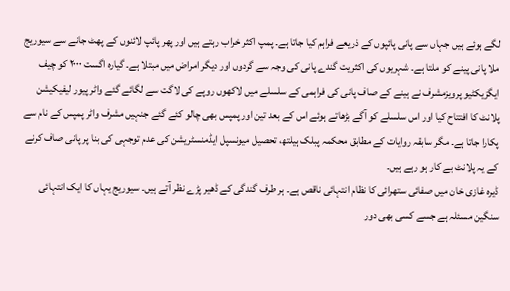لگے ہوئے ہیں جہاں سے پانی پائپوں کے ذریعے فراہم کیا جاتا ہے۔ پمپ اکثر خراب رہتے ہیں اور پھر پائپ لائنوں کے پھٹ جانے سے سیوریج ملا پانی پینے کو ملتا ہے۔ شہریوں کی اکثریت گندے پانی کی وجہ سے گردوں اور دیگر امراض میں مبتلا ہے۔ گیارہ اگست ٢٠٠٠ کو چیف ایگزیکٹیو پرویزمشرف نے ہینے کے صاف پانی کی فراہمی کے سلسلے میں لاکھوں روپے کی لاگت سے لگائے گئے واٹر پیور لیفیکیشن پلانٹ کا افتتاح کیا اور اس سلسلے کو آگے بڑھاتے ہوئے اس کے بعد تین اور پمپس بھی چالو کئے گئے جنہیں مشرف واٹر پمپس کے نام سے پکارا جاتا ہے۔ مگر سابقہ روایات کے مطابق محکمہ پبلک ہیلتھ، تحصیل میونسپل ایڈمنسٹریشن کی عدم توجہی کی بنا پر پانی صاف کرنے کے یہ پلانٹ بے کار ہو رہے ہیں۔
ڈیرہ غازی خان میں صفائی ستھرائی کا نظام انتہائی ناقص ہے۔ ہر طرف گندگی کے ڈھیر پڑے نظر آتے ہیں۔ سیوریج یہاں کا ایک انتہائی سنگین مسئلہ ہے جسے کسی بھی دور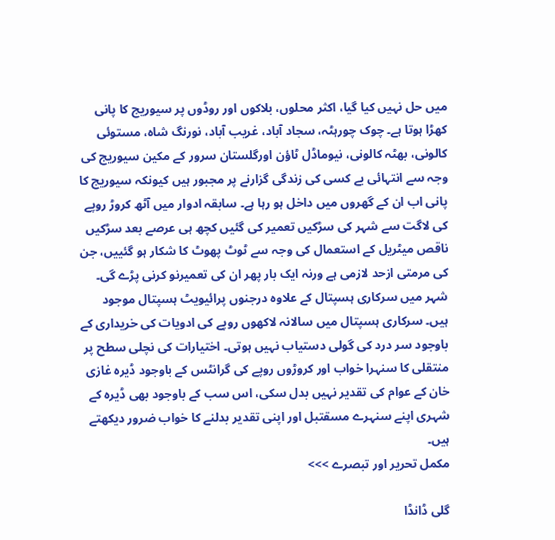میں حل نہیں کیا گیا، اکثر محلوں، بلاکوں اور روڈوں پر سیوریج کا پانی کھڑا ہوتا ہے۔ چوک چورہٹہ، سجاد آباد، غریب آباد، نورنگ شاہ، مستوئی کالونی، بھٹہ کالونی، نیوماڈل ٹاؤن اورگلستان سرور کے مکین سیوریج کی وجہ سے انتہائی بے کسی کی زندگی گزارنے پر مجبور ہیں کیونکہ سیوریج کا پانی اب ان کے گھروں میں داخل ہو رہا ہے۔ سابقہ ادوار میں آٹھ کروڑ روپے کی لاگت سے شہر کی سڑکیں تعمیر کی گئیں کچھ ہی عرصے بعد سڑکیں ناقص میٹریل کے استعمال کی وجہ سے ٹوٹ پھوٹ کا شکار ہو گئییں، جن کی مرمتی ازحد لازمی ہے ورنہ ایک بار پھر ان کی تعمیرنو کرنی پڑے گی۔
شہر میں سرکاری ہسپتال کے علاوہ درجنوں پرائیویٹ ہسپتال موجود ہیں۔ سرکاری ہسپتال میں سالانہ لاکھوں روپے کی ادویات کی خریداری کے باوجود سر درد کی گولی دستیاب نہیں ہوتی۔ اختیارات کی نچلی سطح پر منتقلی کا سنہرا خواب اور کروڑوں روپے کی گرانٹس کے باوجود ڈیرہ غازی خان کے عوام کی تقدیر نہیں بدل سکی، اس سب کے باوجود بھی ڈیرہ کے شہری اپنے سنہرے مسقتبل اور اپنی تقدیر بدلنے کا خواب ضرور دیکھتے ہیں۔
مکمل تحریر اور تبصرے >>>

گلی ڈانڈا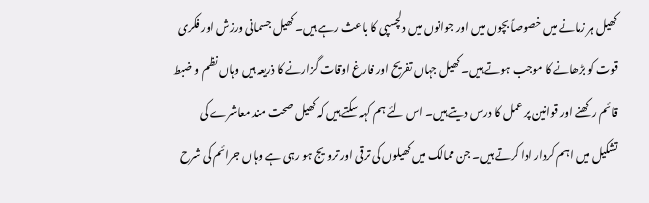کھیل ہر زمانے میں خصوصاً بچوں میں اور جوانوں میں دلچسپی کا باعث رہے ہیں۔ کھیل جسمانی ورزش اور فکری قوت کو بڑھانے کا موجب ہوتے ہیں۔ کھیل جہاں تفریح اور فارغ اوقات گزارنے کا ذریعہ ہیں وہاں نظم و ضبط قائم رکھنے اور قوانین پر عمل کا درس دیتے ہیں۔ اس لئے ہم کہہ سکتے ہیں کہ کھیل صحت مند معاشرے کی تشکیل میں اہم کردار ادا کرتے ہیں۔ جن ممالک میں کھیلوں کی ترقی اور ترویج ہو رہی ہے وہاں جرائم کی شرح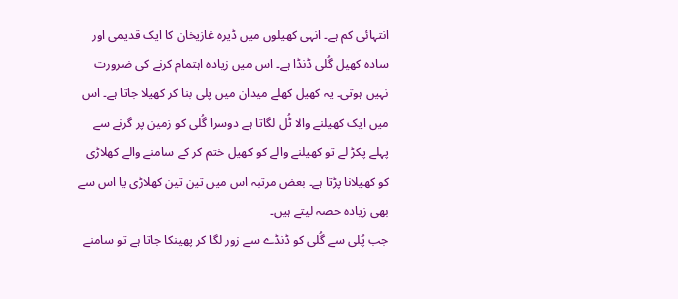انتہائی کم ہے۔ انہی کھیلوں میں ڈیرہ غازیخان کا ایک قدیمی اور سادہ کھیل گُلی ڈنڈا ہے۔ اس میں زیادہ اہتمام کرنے کی ضرورت نہیں ہوتی۔ یہ کھیل کھلے میدان میں پلی بنا کر کھیلا جاتا ہے۔ اس میں ایک کھیلنے والا ٹُل لگاتا ہے دوسرا گُلی کو زمین پر گرنے سے پہلے پکڑ لے تو کھیلنے والے کو کھیل ختم کر کے سامنے والے کھلاڑی کو کھیلانا پڑتا ہے۔ بعض مرتبہ اس میں تین تین کھلاڑی یا اس سے بھی زیادہ حصہ لیتے ہیں۔
جب پُلی سے گُلی کو ڈنڈے سے زور لگا کر پھینکا جاتا ہے تو سامنے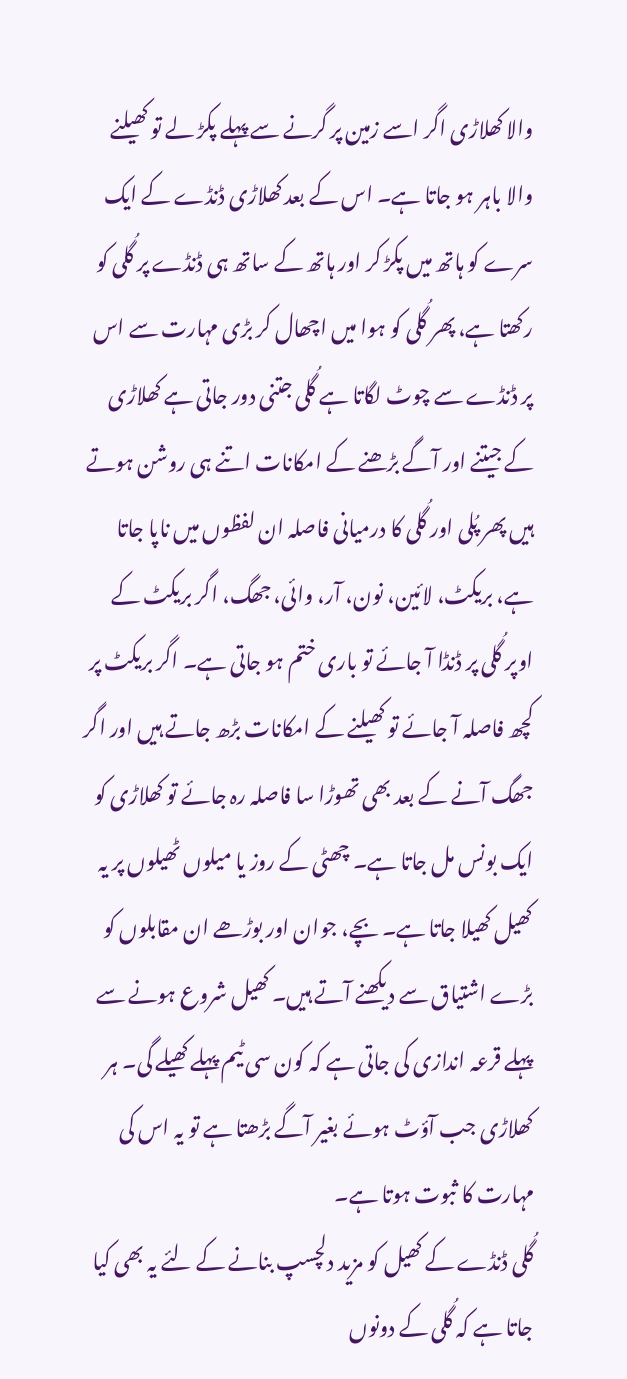والا کھلاڑی اگر اسے زمین پر گرنے سے پہلے پکڑ لے تو کھیلنے والا باہر ہو جاتا ہے۔ اس کے بعد کھلاڑی ڈنڈے کے ایک سرے کو ہاتھ میں پکڑ کر اور ہاتھ کے ساتھ ہی ڈنڈے پر گُلی کو رکھتا ہے، پھر گُلی کو ہوا میں اچھال کر بڑی مہارت سے اس پر ڈنڈے سے چوٹ لگاتا ہے گُلی جتنی دور جاتی ہے کھلاڑی کے جیتنے اور آگے بڑھنے کے امکانات اتنے ہی روشن ہوتے ہیں پھر پُلی اور گُلی کا درمیانی فاصلہ ان لفظوں میں ناپا جاتا ہے، بریکٹ، لائین، نون، آر، وائی، جھگ، اگر بریکٹ کے اوپر گُلی پر ڈنڈا آ جائے تو باری ختم ہو جاتی ہے۔ اگر بریکٹ پر کچھ فاصلہ آ جائے تو کھیلنے کے امکانات بڑھ جاتے ہیں اور اگر جھگ آنے کے بعد بھی تھوڑا سا فاصلہ رہ جائے تو کھلاڑی کو ایک بونس مل جاتا ہے۔ چھٹی کے روز یا میلوں ٹھیلوں پر یہ کھیل کھیلا جاتا ہے۔ بچے، جوان اور بوڑھے ان مقابلوں کو بڑے اشتیاق سے دیکھنے آتے ہیں۔ کھیل شروع ہونے سے پہلے قرعہ اندازی کی جاتی ہے کہ کون سی ٹیم پہلے کھیلے گی۔ ہر کھلاڑی جب آؤٹ ہوئے بغیر آگے بڑھتا ہے تو یہ اس کی مہارت کا ثبوت ہوتا ہے۔
گُلی ڈنڈے کے کھیل کو مزید دلچسپ بنانے کے لئے یہ بھی کیا جاتا ہے کہ گُلی کے دونوں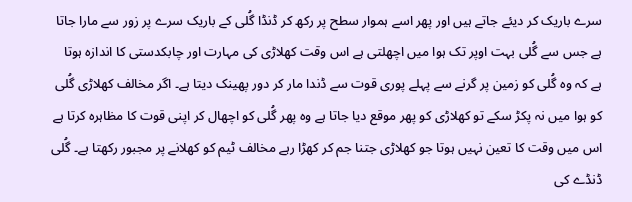سرے باریک کر دیئے جاتے ہیں اور پھر اسے ہموار سطح پر رکھ کر ڈنڈا گُلی کے باریک سرے پر زور سے مارا جاتا ہے جس سے گُلی بہت اوپر تک ہوا میں اچھلتی ہے اس وقت کھلاڑی کی مہارت اور چابکدستی کا اندازہ ہوتا ہے کہ وہ گُلی کو زمین پر گرنے سے پہلے پوری قوت سے ڈندا مار کر دور پھینک دیتا ہے۔ اگر مخالف کھلاڑی گُلی کو ہوا میں نہ پکڑ سکے تو کھلاڑی کو پھر موقع دیا جاتا ہے وہ پھر گُلی کو اچھال کر اپنی قوت کا مظاہرہ کرتا ہے اس میں وقت کا تعین نہیں ہوتا جو کھلاڑی جتنا جم کر کھڑا رہے مخالف ٹیم کو کھلانے پر مجبور رکھتا ہے۔ گُلی ڈنڈے کی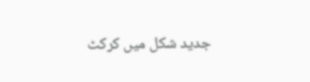جدید شکل میں کرکٹ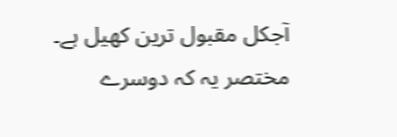آجکل مقبول ترین کھیل ہے۔ مختصر یہ کہ دوسرے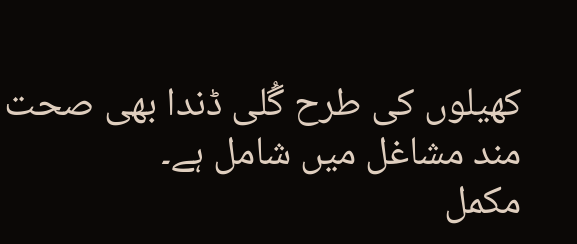کھیلوں کی طرح گُلی ڈندا بھی صحت مند مشاغل میں شامل ہے۔
مکمل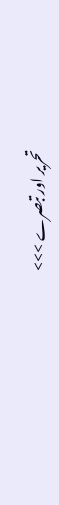تحریر اور تبصرے >>>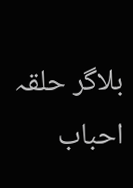بلاگر حلقہ احباب